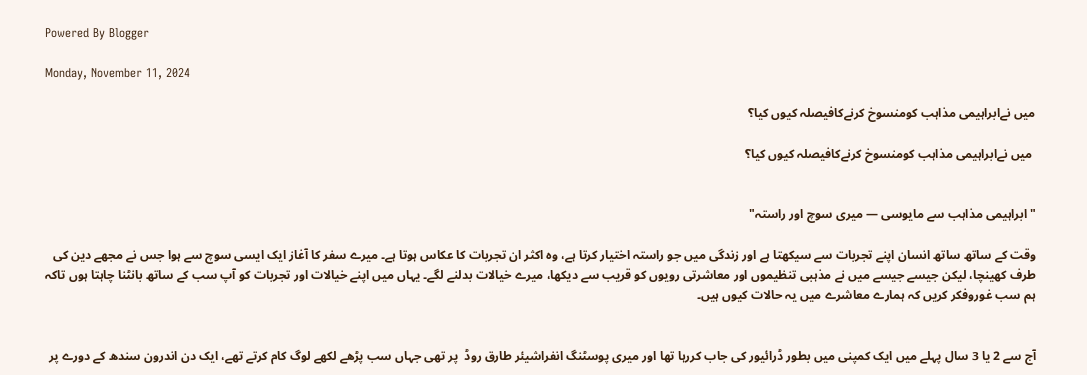Powered By Blogger

Monday, November 11, 2024

میں نےابراہیمی مذاہب کومنسوخ کرنےکافیصلہ کیوں کیا؟

 میں نےابراہیمی مذاہب کومنسوخ کرنےکافیصلہ کیوں کیا؟


"ابراہیمی مذاہب سے مایوسی — میری سوچ اور راستہ"

وقت کے ساتھ ساتھ انسان اپنے تجربات سے سیکھتا ہے اور زندگی میں جو راستہ اختیار کرتا ہے، وہ اکثر ان تجربات کا عکاس ہوتا ہے۔ میرے سفر کا آغاز ایک ایسی سوچ سے ہوا جس نے مجھے دین کی طرف کھینچا، لیکن جیسے جیسے میں نے مذہبی تنظیموں اور معاشرتی رویوں کو قریب سے دیکھا، میرے خیالات بدلنے لگے۔ یہاں میں اپنے خیالات اور تجربات کو آپ سب کے ساتھ بانٹنا چاہتا ہوں تاکہ ہم سب غوروفکر کریں کہ ہمارے معاشرے میں یہ حالات کیوں ہیں۔


آج سے 2 یا 3 سال پہلے میں ایک کمپنی میں بطور ڈرائیور کی جاب کررہا تھا اور میری پوسٹنگ انفراشیئر طارق روڈ  پر تھی جہاں سب پڑھے لکھے لوگ کام کرتے تھے، ایک دن اندرون سندھ کے دورے پر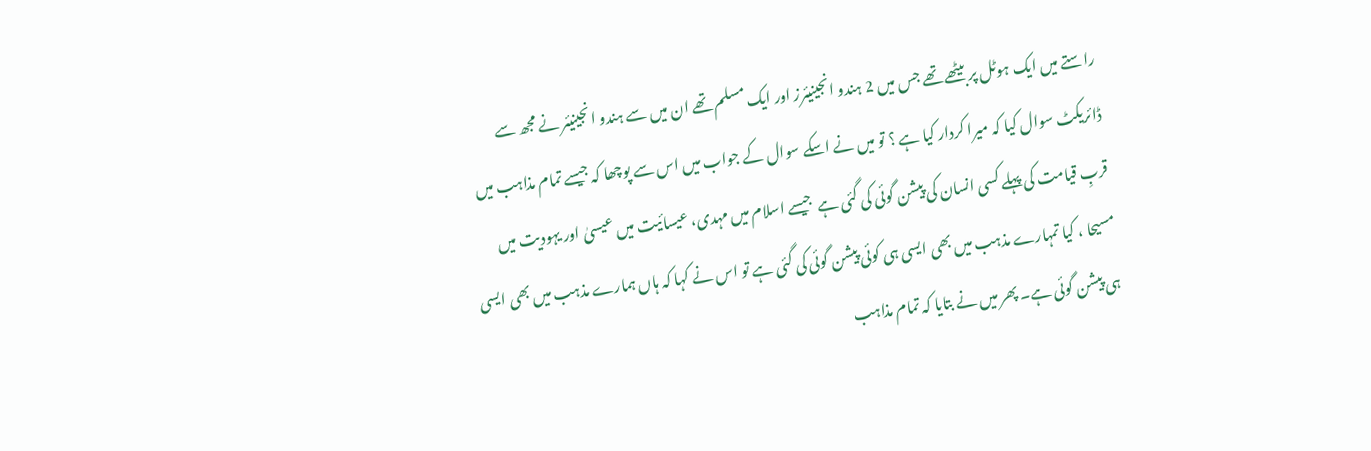راستے میں ایک ہوٹل پر بیٹھے تھے جس میں 2 ہندو انجینیئرز اور ایک مسلم تھے ان میں سے ہندو انجینیئر نے مجھ سے ڈائریکٹ سوال کیا کہ میرا کردار کیا ہے ؟ تو میں نے اسکے سوال کے جواب میں اس سے پوچھا کہ جیسے تمام مذاہب میں قربِ قیامت کی پہلے کسی انسان کی پیشن گوئی کی گئی ہے  جیسے اسلام میں مہدی، عیسائیت میں عیسیٰ اور یہودیت میں مسیحا ، کیا تمہارے مذہب میں بھی ایسی ہی کوئی پیشن گوئی کی گئی ہے تو اس نے کہا کہ ہاں ہمارے مذہب میں بھی ایسی ہی پیشن گوئی ہے۔ پھر میں نے بتایا کہ تمام مذاہب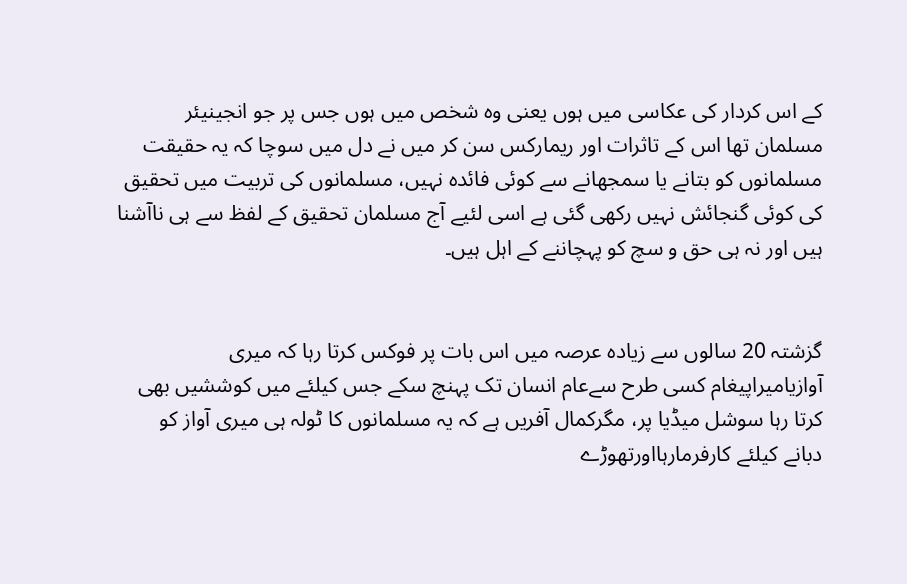کے اس کردار کی عکاسی میں ہوں یعنی وہ شخص میں ہوں جس پر جو انجینیئر مسلمان تھا اس کے تاثرات اور ریمارکس سن کر میں نے دل میں سوچا کہ یہ حقیقت مسلمانوں کو بتانے یا سمجھانے سے کوئی فائدہ نہیں، مسلمانوں کی تربیت میں تحقیق کی کوئی گنجائش نہیں رکھی گئی ہے اسی لئیے آج مسلمان تحقیق کے لفظ سے ہی ناآشنا ہیں اور نہ ہی حق و سچ کو پہچاننے کے اہل ہیں۔


گزشتہ 20 سالوں سے زیادہ عرصہ میں اس بات پر فوکس کرتا رہا کہ میری آوازیامیراپیغام کسی طرح سےعام انسان تک پہنچ سکے جس کیلئے میں کوششیں بھی کرتا رہا سوشل میڈیا پر، مگرکمال آفریں ہے کہ یہ مسلمانوں کا ٹولہ ہی میری آواز کو دبانے کیلئے کارفرمارہااورتھوڑے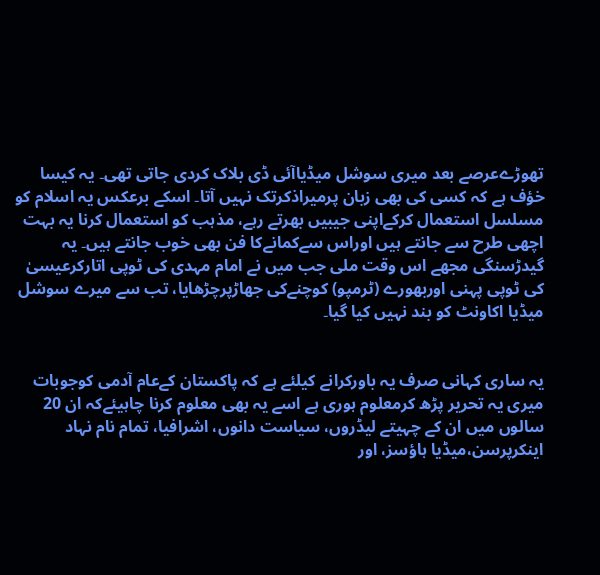تھوڑےعرصے بعد میری سوشل میڈیاآئی ڈی بلاک کردی جاتی تھی۔ یہ کیسا خؤف ہے کہ کسی کی بھی زبان پرمیراذکرتک نہیں آتا۔ اسکے برعکس یہ اسلام کو مسلسل استعمال کرکےاپنی جیبیں بھرتے رہے، مذہب کو استعمال کرنا یہ بہت اچھی طرح سے جانتے ہیں اوراس سےکمانےکا فن بھی خوب جانتے ہیں۔ یہ گیدڑسنگی مجھے اس وقت ملی جب میں نے امام مہدی کی ٹوپی اتارکرعیسیٰ کی ٹوپی پہنی اوربھورے (ٹرمپو) کوچنےکی جھاڑپرچڑھایا، تب سے میرے سوشل میڈیا اکاونٹ کو بند نہیں کیا گیا۔


یہ ساری کہانی صرف یہ باورکرانے کیلئے ہے کہ پاکستان کےعام آدمی کوجوبات میری یہ تحریر پڑھ کرمعلوم ہوری ہے اسے یہ بھی معلوم کرنا چاہیئےکہ ان 20 سالوں میں ان کے چہیتے لیڈروں، سیاست دانوں، اشرافیا، تمام نام نہاد اینکرپرسن،میڈیا ہاؤسز، اور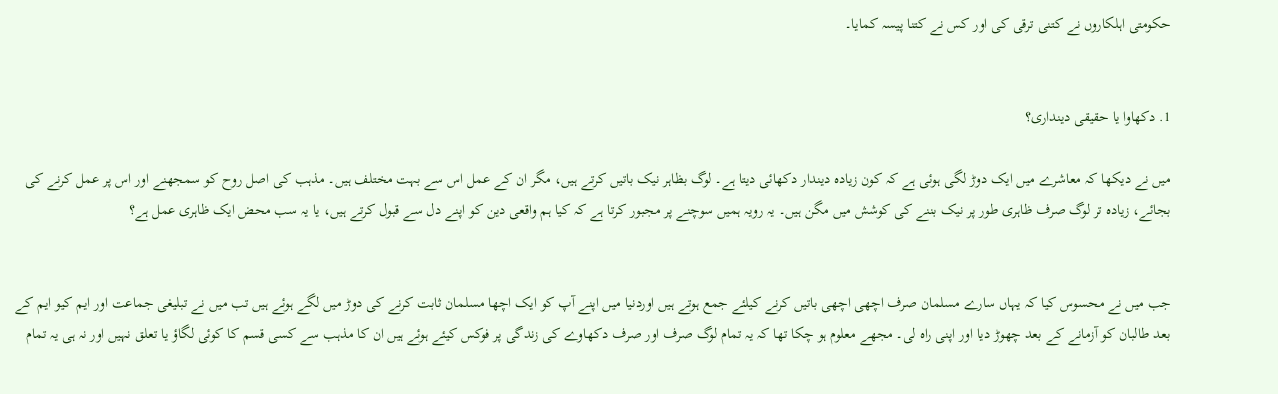حکومتی اہلکاروں نے کتنی ترقی کی اور کس نے کتنا پیسہ کمایا۔


1. دکھاوا یا حقیقی دینداری؟

میں نے دیکھا کہ معاشرے میں ایک دوڑ لگی ہوئی ہے کہ کون زیادہ دیندار دکھائی دیتا ہے۔ لوگ بظاہر نیک باتیں کرتے ہیں، مگر ان کے عمل اس سے بہت مختلف ہیں۔ مذہب کی اصل روح کو سمجھنے اور اس پر عمل کرنے کی بجائے، زیادہ تر لوگ صرف ظاہری طور پر نیک بننے کی کوشش میں مگن ہیں۔ یہ رویہ ہمیں سوچنے پر مجبور کرتا ہے کہ کیا ہم واقعی دین کو اپنے دل سے قبول کرتے ہیں، یا یہ سب محض ایک ظاہری عمل ہے؟


جب میں نے محسوس کیا کہ یہاں سارے مسلمان صرف اچھی اچھی باتیں کرنے کیلئے جمع ہوتے ہیں اوردنیا میں اپنے آپ کو ایک اچھا مسلمان ثابت کرنے کی دوڑ میں لگے ہوئے ہیں تب میں نے تبلیغی جماعت اور ایم کیو ایم کے بعد طالبان کو آزمانے کے بعد چھوڑ دیا اور اپنی راہ لی۔ مجھے معلوم ہو چکا تھا کہ یہ تمام لوگ صرف اور صرف دکھاوے کی زندگی پر فوکس کیئے ہوئے ہیں ان کا مذہب سے کسی قسم کا کوئی لگاؤ یا تعلق نہیں اور نہ ہی یہ تمام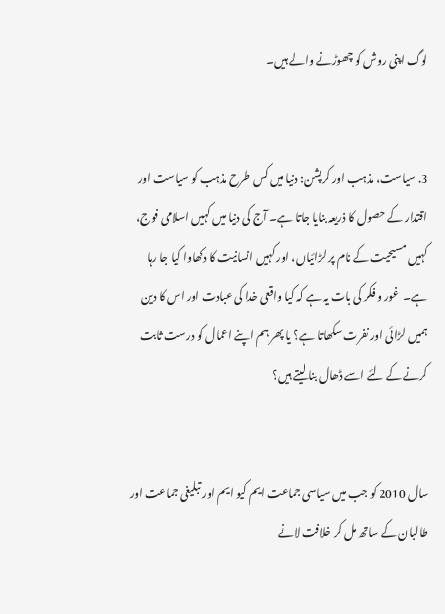لوگ اپنی روش کو چھوڑنے والے ہیں۔


3. سیاست، مذہب اور کرپشن: دنیا میں کس طرح مذہب کو سیاست اور اقتدار کے حصول کا ذریعہ بنایا جاتا ہے۔ آج کی دنیا میں کہیں اسلامی فوج، کہیں مسیحیت کے نام پر لڑائیاں، اور کہیں انسانیت کا دکھاوا کیا جا رہا ہے۔  غور و فکر کی بات یہ ہے کہ کیا واقعی خدا کی عبادت اور اس کا دین ہمیں لڑائی اور نفرت سکھاتا ہے؟ یا پھر ہم اپنے اعمال کو درست ثابت کرنے کے لئے اسے ڈھال بنا لیتے ہیں؟


سال 2010 کو جب میں سیاسی جماعت ایم کیو ایم اور تبلیغی جماعت اور طالبان کے ساتھ مل کر خلافت لانے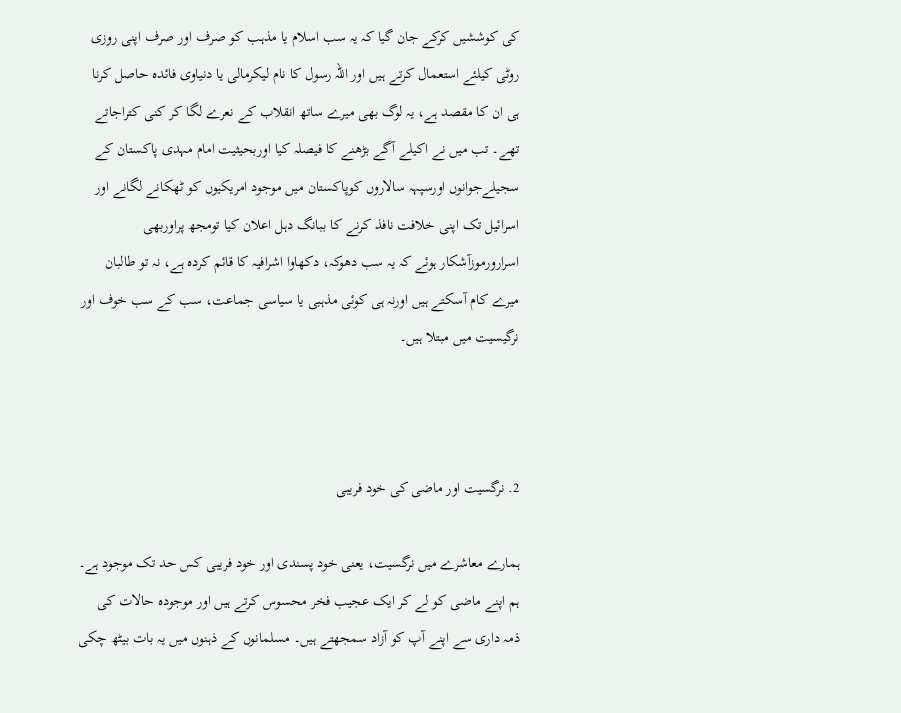کی کوششیں کرکے جان گیا کہ یہ سب اسلام یا مذہب کو صرف اور صرف اپنی روزی روٹی کیلئے استعمال کرتے ہیں اور اللہ رسول کا نام لیکرمالی یا دنیاوی فائدہ حاصل کرنا ہی ان کا مقصد ہے، یہ لوگ بھی میرے ساتھ انقلاب کے نعرے لگا کر کنی کتراجاتے تھے۔ تب میں نے اکیلے آگے بڑھنے کا فیصلہ کیا اوربحیثیت امام مہدی پاکستان کے سجیلےجوانوں اورسپہہ سالاروں کوپاکستان میں موجود امریکیوں کو ٹھکانے لگانے اور اسرائیل تک اپنی خلافت نافذ کرنے کا ببانگ دہل اعلان کیا تومجھ پراوربھی اسرارورموزآشکار ہوئے کہ یہ سب دھوکہ، دکھاوا اشرافیہ کا قائم کردہ ہے، نہ تو طالبان میرے کام آسکتے ہیں اورنہ ہی کوئی مذہبی یا سیاسی جماعت، سب کے سب خوف اور نرگیسیت میں مبتلا ہیں۔



2. نرگسیت اور ماضی کی خود فریبی

ہمارے معاشرے میں نرگسیت، یعنی خود پسندی اور خود فریبی کس حد تک موجود ہے۔ ہم اپنے ماضی کو لے کر ایک عجیب فخر محسوس کرتے ہیں اور موجودہ حالات کی ذمہ داری سے اپنے آپ کو آزاد سمجھتے ہیں۔ مسلمانوں کے ذہنوں میں یہ بات بیٹھ چکی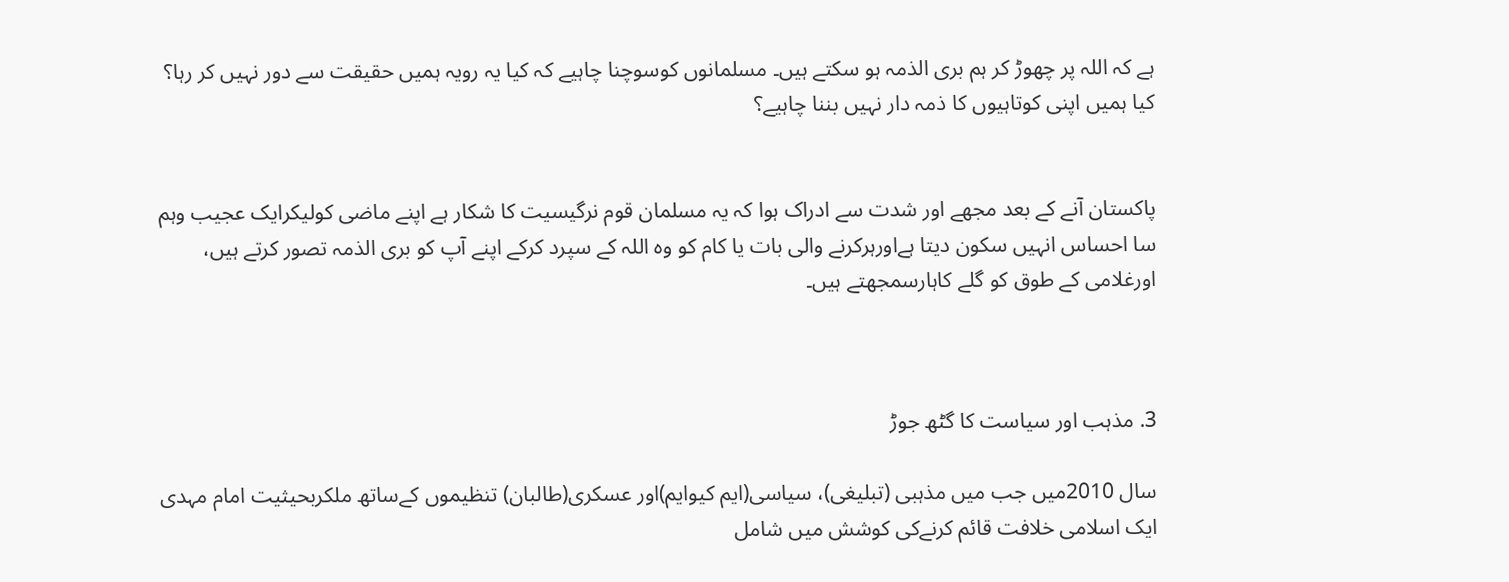ہے کہ اللہ پر چھوڑ کر ہم بری الذمہ ہو سکتے ہیں۔ مسلمانوں کوسوچنا چاہیے کہ کیا یہ رویہ ہمیں حقیقت سے دور نہیں کر رہا؟ کیا ہمیں اپنی کوتاہیوں کا ذمہ دار نہیں بننا چاہیے؟


پاکستان آنے کے بعد مجھے اور شدت سے ادراک ہوا کہ یہ مسلمان قوم نرگیسیت کا شکار ہے اپنے ماضی کولیکرایک عجیب وہم سا احساس انہیں سکون دیتا ہےاورہرکرنے والی بات یا کام کو وہ اللہ کے سپرد کرکے اپنے آپ کو بری الذمہ تصور کرتے ہیں، اورغلامی کے طوق کو گلے کاہارسمجھتے ہیں۔



3. مذہب اور سیاست کا گٹھ جوڑ

سال 2010میں جب میں مذہبی (تبلیغی)، سیاسی(ایم کیوایم)اور عسکری(طالبان) تنظیموں کےساتھ ملکربحیثیت امام مہدی ایک اسلامی خلافت قائم کرنےکی کوشش میں شامل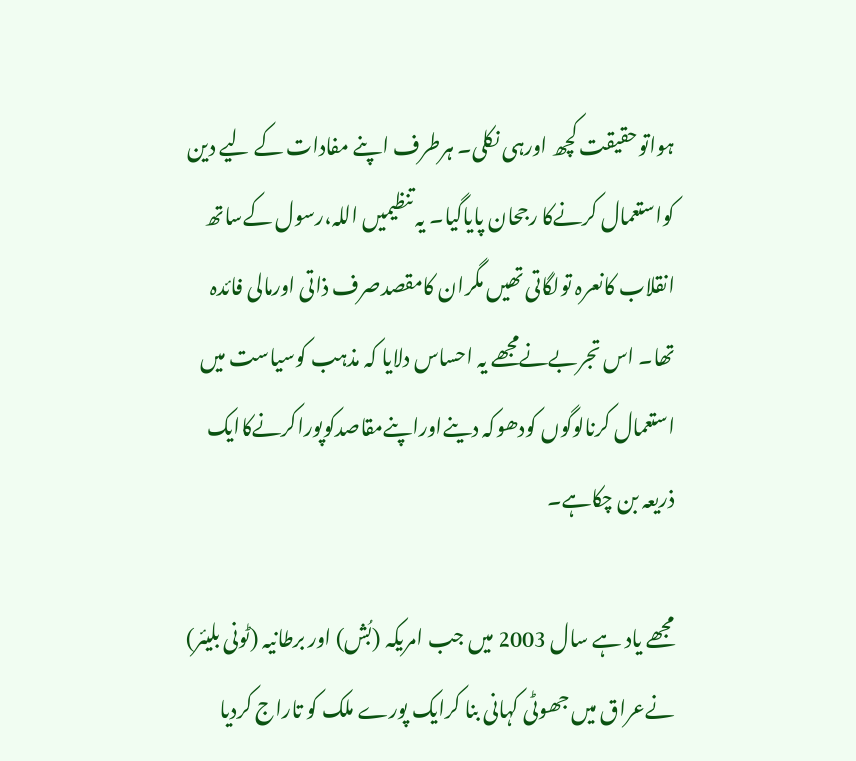ہواتوحقیقت کچھ اورہی نکلی۔ ہرطرف اپنے مفادات کے لیے دین کواستعمال کرنےکا رجحان پایاگیا۔ یہ تنظیمیں اللہ،رسول کےساتھ انقلاب کانعرہ تولگاتی تھیں مگران کامقصدصرف ذاتی اورمالی فائدہ تھا۔ اس تجربےنےمجھے یہ احساس دلایا کہ مذہب کوسیاست میں استعمال کرنالوگوں کودھوکہ دینےاوراپنےمقاصدکوپوراکرنےکاایک ذریعہ بن چکاہے۔

مجھے یاد ہے سال 2003 میں جب امریکہ (بُش) اور برطانیہ (ٹونی بلیئر) نےعراق میں جھوٹی کہانی بنا کرایک پورے ملک کو تاراج کردیا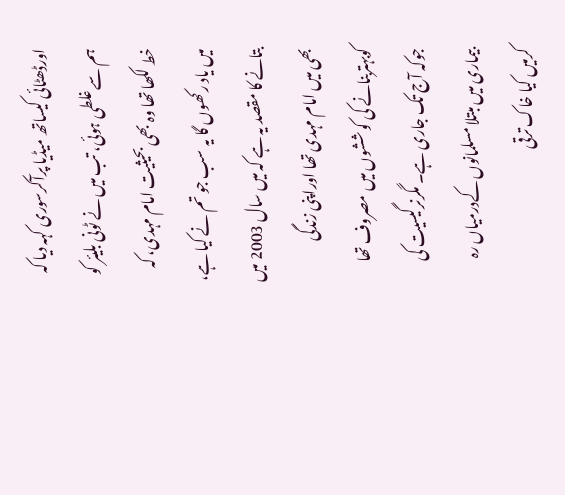اورڈھٹائی کیساتھ میڈیا پرآکرسوری کہہ دیا کہ ہم سےغلطی ہوئی، تب میں نے ٹونی بلیئر کو خط لکھا تھا وہ بھی بحیثیت امام مہدی، کہ میں یاد رکھوں گا یہ سب جو تم نے کیا ہے، بتانے کا مقصد یہ ہے کہ میں سال 2003 میں بھی میں امام مہدی تھا اوراپنی زندگی کوبہتربنانے کی کوششوں میں مصروف تھا جوکہ آج تک جاری ہے۔ مگرنرگیسیت کی بیماری میں مبتلا مسلمانوں کےدرمیاں رہ کرمیں کیا خاک ترقی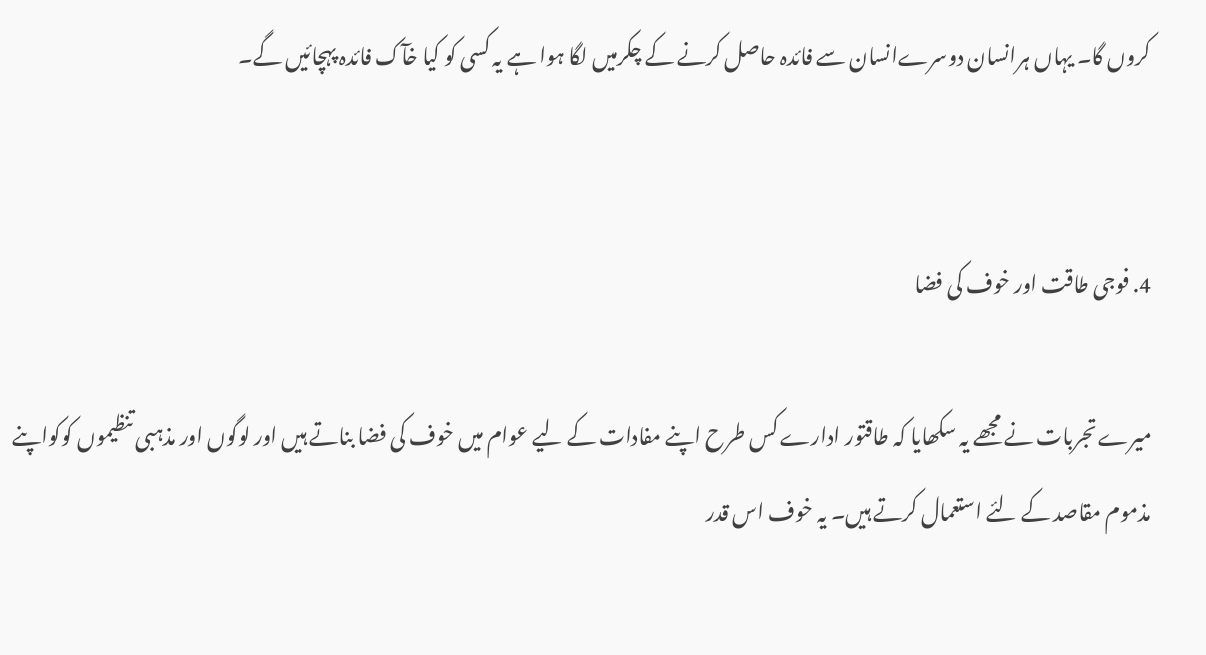کروں گا۔ یہاں ہرانسان دوسرےانسان سے فائدہ حاصل کرنے کے چکرمیں لگا ہوا ہے یہ کسی کو کیا خآک فائدہ پہچائیں گے۔


4. فوجی طاقت اور خوف کی فضا

میرے تجربات نے مجھے یہ سکھایا کہ طاقتور ادارے کس طرح اپنے مفادات کے لیے عوام میں خوف کی فضا بناتے ہیں اور لوگوں اور مذہبی تنظیموں کوکواپنے مذموم مقاصد کے لئے استعمال کرتے ہیں۔ یہ خوف اس قدر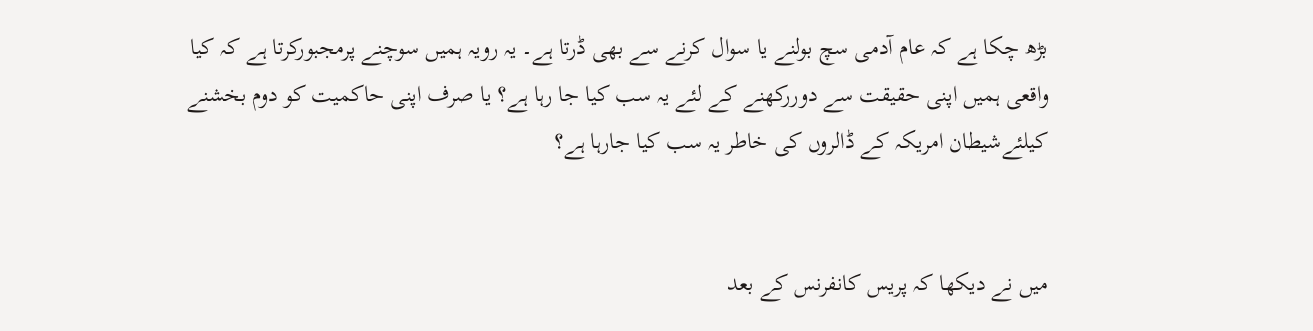بڑھ چکا ہے کہ عام آدمی سچ بولنے یا سوال کرنے سے بھی ڈرتا ہے۔ یہ رویہ ہمیں سوچنے پرمجبورکرتا ہے کہ کیا واقعی ہمیں اپنی حقیقت سے دوررکھنے کے لئے یہ سب کیا جا رہا ہے؟ یا صرف اپنی حاکمیت کو دوم بخشنے کیلئےشیطان امریکہ کے ڈالروں کی خاطر یہ سب کیا جارہا ہے؟


میں نے دیکھا کہ پریس کانفرنس کے بعد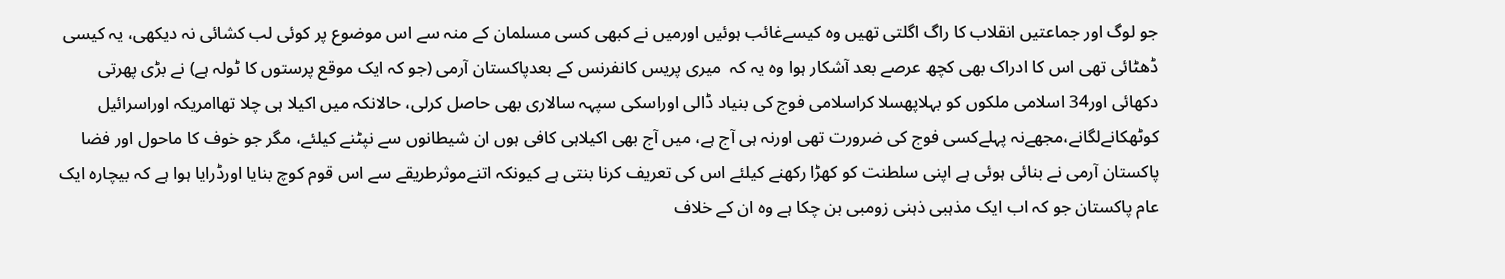جو لوگ اور جماعتیں انقلاب کا راگ اگلتی تھیں وہ کیسےغائب ہوئیں اورمیں نے کبھی کسی مسلمان کے منہ سے اس موضوع پر کوئی لب کشائی نہ دیکھی، یہ کیسی ڈھٹائی تھی اس کا ادراک بھی کچھ عرصے بعد آشکار ہوا وہ یہ کہ  میری پریس کانفرنس کے بعدپاکستان آرمی (جو کہ ایک موقع پرستوں کا ٹولہ ہے) نے بڑی پھرتی دکھائی اور34 اسلامی ملکوں کو بہلاپھسلا کراسلامی فوج کی بنیاد ڈالی اوراسکی سپہہ سالاری بھی حاصل کرلی، حالانکہ میں اکیلا ہی چلا تھاامریکہ اوراسرائیل کوٹھکانےلگانے،مجھےنہ پہلےکسی فوج کی ضرورت تھی اورنہ ہی آج ہے، میں آج بھی اکیلاہی کافی ہوں ان شیطانوں سے نپٹنے کیلئے، مگر جو خوف کا ماحول اور فضا پاکستان آرمی نے بنائی ہوئی ہے اپنی سلطنت کو کھڑا رکھنے کیلئے اس کی تعریف کرنا بنتی ہے کیونکہ اتنےموثرطریقے سے اس قوم کوچ بنایا اورڈرایا ہوا ہے کہ بیچارہ ایک عام پاکستان جو کہ اب ایک مذہبی ذہنی زومبی بن چکا ہے وہ ان کے خلاف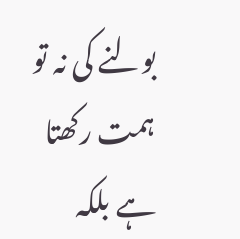بولنے کی نہ تو ہمت رکھتا ہے بلکہ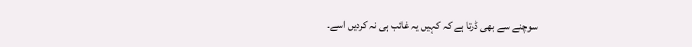سوچنے سے بھی ڈرتا ہے کہ کہیں یہ غائب ہی نہ کردیں اسے۔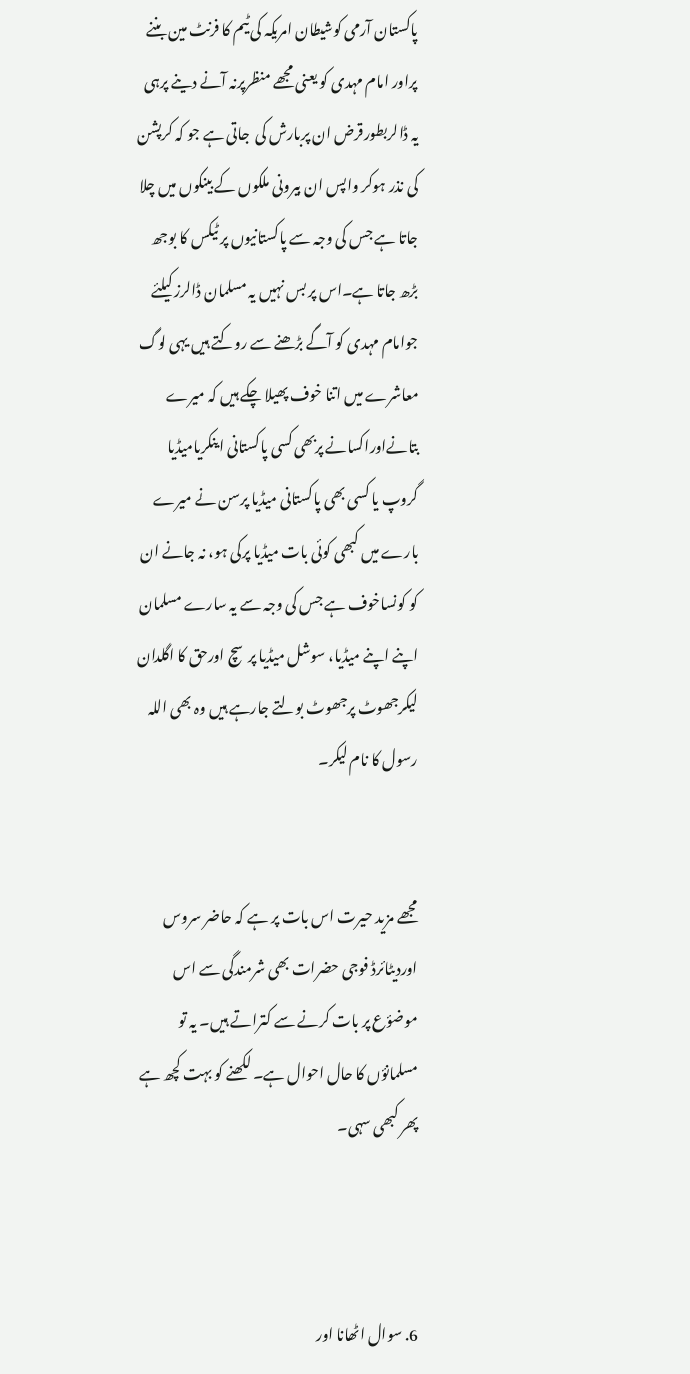پاکستان آرمی کوشیطان امریکہ کی ٹیم کا فرنٹ مین بننے پراور امام مہدی کو یعنی مجھے منظرپرنہ آنے دینے پرہی یہ ڈالربطورقرض ان پربارش کی  جاتی ہے جو کہ کرپشن کی نذر ہوکر واپس ان بیرونی ملکوں کے بینکوں میں چلا جاتا ہے جس کی وجہ سے پاکستانیوں پر ٹیکس کا بوجھ بڑھ جاتا ہے۔اس پر بس نہیں یہ مسلمان ڈالرز کیلئے جوامام مہدی کو آگے بڑھنے سے روکتے ہیں یہی لوگ معاشرے میں اتنا خوف پھیلا چکے ہیں کہ میرے بتانےاوراکسانے پربھی کسی پاکستانی اینکریامیڈیا گروپ یا کسی بھی پاکستانی میڈیا پرسن نے میرے بارے میں کبھی کوئی بات میڈیا پرکی ہو، نہ جانے ان کو کونساخوف ہے جس کی وجہ سے یہ سارے مسلمان اپنے اپنے میڈیا، سوشل میڈیا پرسچ اورحق کا اگلدان لیکرجھوٹ پرجھوٹ بولتے جارہے ہیں وہ بھی اللہ رسول کا نام لیکر۔


مجھے مزید حیرت اس بات پر ہے کہ حاضر سروس اوردیٹائرڈ فوجی حضرات بھی شرمندگی سے اس موضؤع پر بات کرنے سے کتراتے ہیں۔ یہ تو مسلمانؤں کا حال احوال ہے۔ لکھنے کو بہت کچھ ہے پھر کبھی سہی۔



6. سوال اٹھانا اور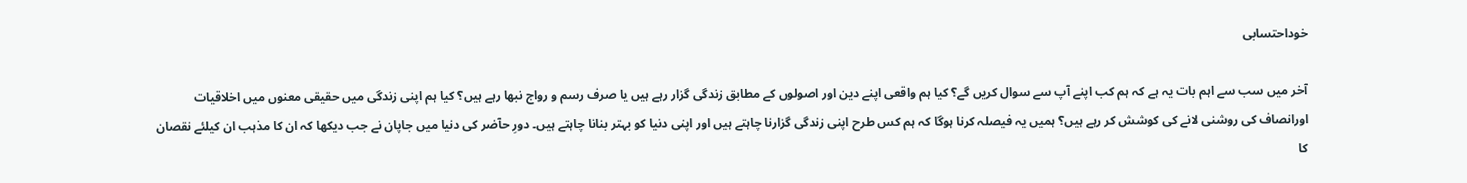خوداحتسابی

آخر میں سب سے اہم بات یہ ہے کہ ہم کب اپنے آپ سے سوال کریں گے؟ کیا ہم واقعی اپنے دین اور اصولوں کے مطابق زندگی گزار رہے ہیں یا صرف رسم و رواج نبھا رہے ہیں؟ کیا ہم اپنی زندگی میں حقیقی معنوں میں اخلاقیات اورانصاف کی روشنی لانے کی کوشش کر رہے ہیں؟ ہمیں یہ فیصلہ کرنا ہوگا کہ ہم کس طرح اپنی زندگی گزارنا چاہتے ہیں اور اپنی دنیا کو بہتر بنانا چاہتے ہیں۔ دورِ حآضر کی دنیا میں جاپان نے جب دیکھا کہ ان کا مذہب ان کیلئے نقصان کا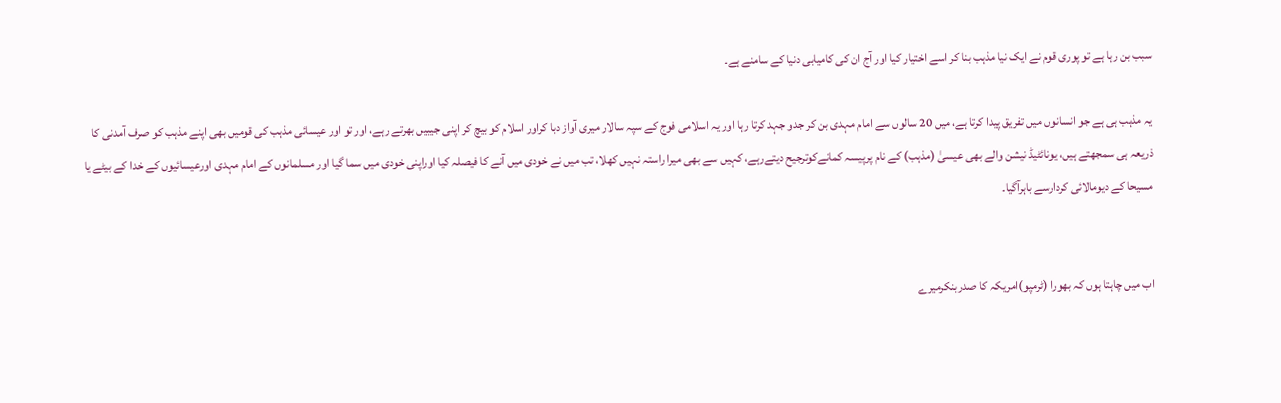سبب بن رہا ہے تو پوری قوم نے ایک نیا مذہب بنا کر اسے اختیار کیا اور آج ان کی کامیابی دنیا کے سامنے ہے۔

یہ مذہب ہی ہے جو انسانوں میں تفریق پیدا کرتا ہے، میں 20 سالوں سے امام مہدی بن کر جدو جہد کرتا رہا اور یہ اسلامی فوج کے سپہ سالار میری آواز دبا کراور اسلام کو بیچ کر اپنی جیبیں بھرتے رہے، اور تو اور عیسائی مذہب کی قومیں بھی اپنے مذہب کو صرف آمدنی کا ذریعہ ہی سمجھتے ہیں، یونائٹیڈ نیشن والے بھی عیسیٰ (مذہب) کے نام پرپیسہ کمانےکوترجیح دیتےرہے، کہیں سے بھی میرا راستہ نہیں کھلا، تب میں نے خودی میں آنے کا فیصلہ کیا اوراپنی خودی میں سما گیا اور مسلمانوں کے امام مہدی اورعیسائیوں کے خدا کے بیٹے یا مسیحا کے دیومالائی کردارسے باہرآگیا۔


اب میں چاہتا ہوں کہ بھورا (ٹرمپو)امریکہ کا صدربنکرمیرے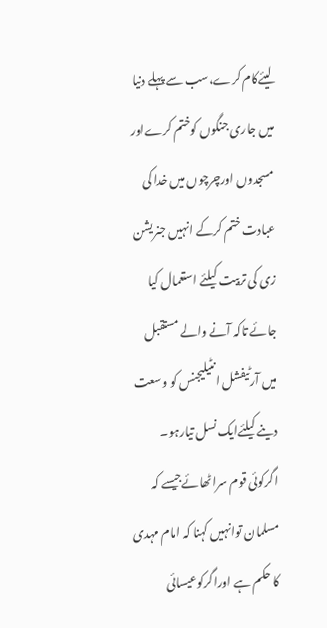لیئےکام کرے،سب سے پہلے دنیا میں جاری جنگوں کوختم کرےاور مسجدوں اورچرچوں میں خدا کی عبادت ختم کرکے انہیں جنریشن زی کی تربیت کیلئے استعمال کیا جائے تاکہ آنے والے مستقبل میں آرٹیفشل انٹیلیجنس کو وسعت دینے کیلئےایک نسل تیارہو۔  اگرکوئی قوم سراٹھائےجیسے کہ مسلمان توانہیں کہنا کہ امام مہدی کا حکم ہے اوراگرکوعیسائی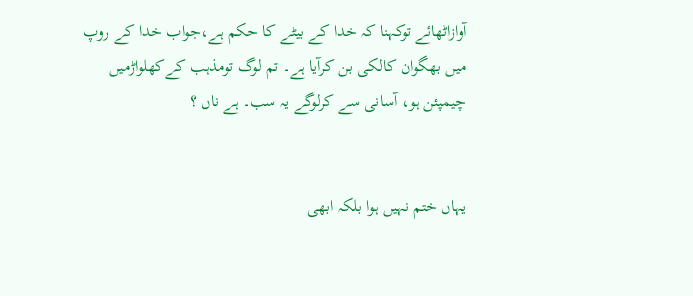آوازاٹھائے توکہنا کہ خدا کے بیٹے کا حکم ہے،جواب خدا کے روپ میں بھگوان کالکی بن کرآیا ہے۔ تم لوگ تومذہب کےکھلواڑمیں چیمپئن ہو، آسانی سے کرلوگے یہ سب۔ ہے ناں ؟


یہاں ختم نہیں ہوا بلکہ ابھی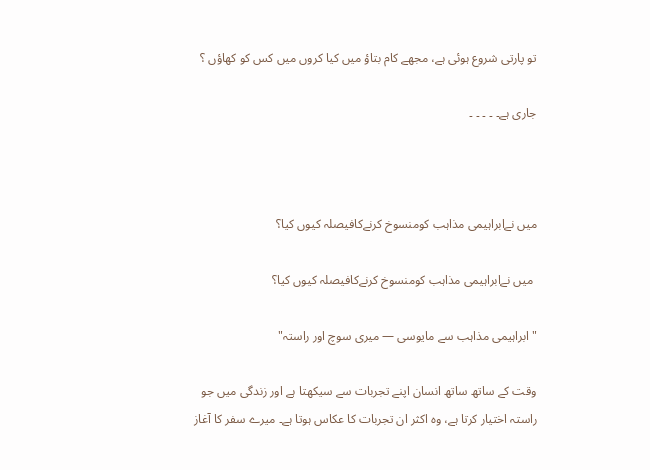تو پارتی شروع ہوئی ہے، مجھے کام بتاؤ میں کیا کروں میں کس کو کھاؤں ؟

جاری ہے۔ ۔ ۔ ۔ ۔



میں نےابراہیمی مذاہب کومنسوخ کرنےکافیصلہ کیوں کیا؟

 میں نےابراہیمی مذاہب کومنسوخ کرنےکافیصلہ کیوں کیا؟

"ابراہیمی مذاہب سے مایوسی — میری سوچ اور راستہ"

وقت کے ساتھ ساتھ انسان اپنے تجربات سے سیکھتا ہے اور زندگی میں جو راستہ اختیار کرتا ہے، وہ اکثر ان تجربات کا عکاس ہوتا ہے۔ میرے سفر کا آغاز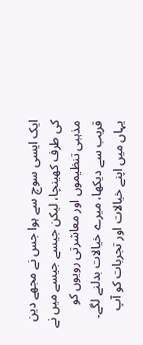ایک ایسی سوچ سے ہوا جس نے مجھے دین کی طرف کھینچا، لیکن جیسے جیسے میں نے مذہبی تنظیموں اور معاشرتی رویوں کو قریب سے دیکھا، میرے خیالات بدلنے لگے۔ یہاں میں اپنے خیالات اور تجربات کو آپ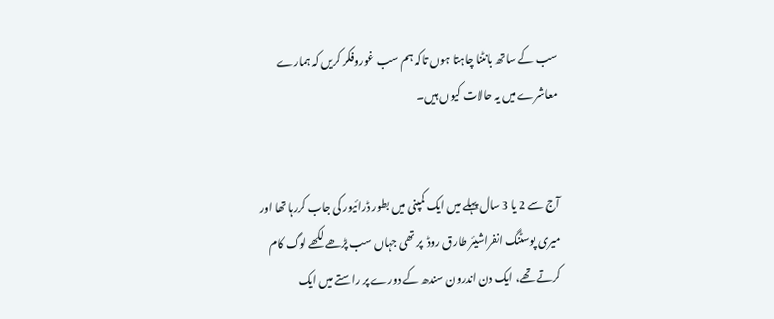سب کے ساتھ بانٹنا چاہتا ہوں تاکہ ہم سب غوروفکر کریں کہ ہمارے معاشرے میں یہ حالات کیوں ہیں۔


آج سے 2 یا 3 سال پہلے میں ایک کمپنی میں بطور ڈرائیور کی جاب کررہا تھا اور میری پوسٹنگ انفراشیئر طارق روڈ  پر تھی جہاں سب پڑھے لکھے لوگ کام کرتے تھے، ایک دن اندرون سندھ کے دورے پر راستے میں ایک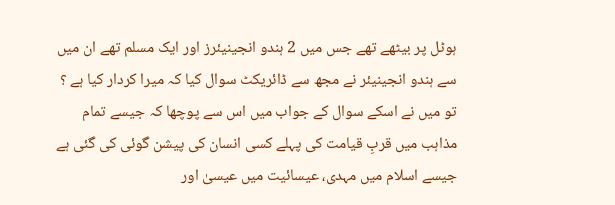ہوٹل پر بیٹھے تھے جس میں 2 ہندو انجینیئرز اور ایک مسلم تھے ان میں سے ہندو انجینیئر نے مجھ سے ڈائریکٹ سوال کیا کہ میرا کردار کیا ہے ؟ تو میں نے اسکے سوال کے جواب میں اس سے پوچھا کہ جیسے تمام مذاہب میں قربِ قیامت کی پہلے کسی انسان کی پیشن گوئی کی گئی ہے  جیسے اسلام میں مہدی، عیسائیت میں عیسیٰ اور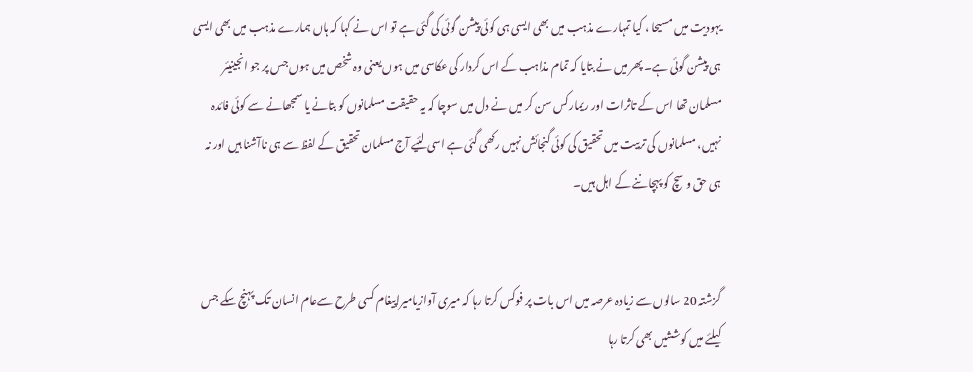یہودیت میں مسیحا ، کیا تمہارے مذہب میں بھی ایسی ہی کوئی پیشن گوئی کی گئی ہے تو اس نے کہا کہ ہاں ہمارے مذہب میں بھی ایسی ہی پیشن گوئی ہے۔ پھر میں نے بتایا کہ تمام مذاہب کے اس کردار کی عکاسی میں ہوں یعنی وہ شخص میں ہوں جس پر جو انجینیئر مسلمان تھا اس کے تاثرات اور ریمارکس سن کر میں نے دل میں سوچا کہ یہ حقیقت مسلمانوں کو بتانے یا سمجھانے سے کوئی فائدہ نہیں، مسلمانوں کی تربیت میں تحقیق کی کوئی گنجائش نہیں رکھی گئی ہے اسی لئیے آج مسلمان تحقیق کے لفظ سے ہی ناآشنا ہیں اور نہ ہی حق و سچ کو پہچاننے کے اہل ہیں۔


گزشتہ 20 سالوں سے زیادہ عرصہ میں اس بات پر فوکس کرتا رہا کہ میری آوازیامیراپیغام کسی طرح سےعام انسان تک پہنچ سکے جس کیلئے میں کوششیں بھی کرتا رہا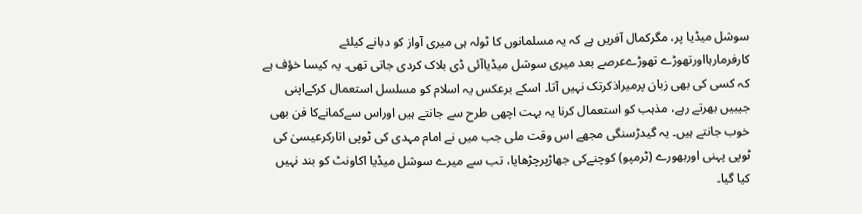سوشل میڈیا پر، مگرکمال آفریں ہے کہ یہ مسلمانوں کا ٹولہ ہی میری آواز کو دبانے کیلئے کارفرمارہااورتھوڑے تھوڑےعرصے بعد میری سوشل میڈیاآئی ڈی بلاک کردی جاتی تھی۔ یہ کیسا خؤف ہے کہ کسی کی بھی زبان پرمیراذکرتک نہیں آتا۔ اسکے برعکس یہ اسلام کو مسلسل استعمال کرکےاپنی جیبیں بھرتے رہے، مذہب کو استعمال کرنا یہ بہت اچھی طرح سے جانتے ہیں اوراس سےکمانےکا فن بھی خوب جانتے ہیں۔ یہ گیدڑسنگی مجھے اس وقت ملی جب میں نے امام مہدی کی ٹوپی اتارکرعیسیٰ کی ٹوپی پہنی اوربھورے (ٹرمپو) کوچنےکی جھاڑپرچڑھایا، تب سے میرے سوشل میڈیا اکاونٹ کو بند نہیں کیا گیا۔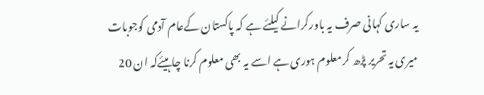یہ ساری کہانی صرف یہ باورکرانے کیلئے ہے کہ پاکستان کےعام آدمی کوجوبات میری یہ تحریر پڑھ کرمعلوم ہوری ہے اسے یہ بھی معلوم کرنا چاہیئےکہ ان 20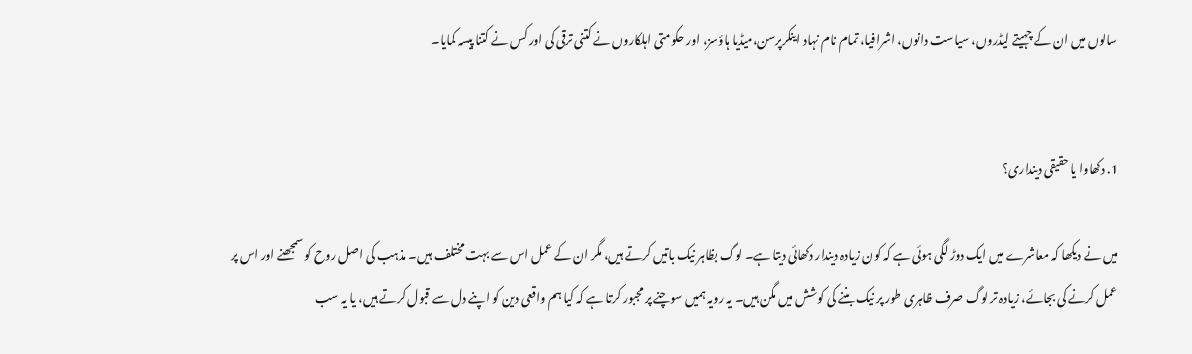سالوں میں ان کے چہیتے لیڈروں، سیاست دانوں، اشرافیا، تمام نام نہاد اینکرپرسن،میڈیا ہاؤسز، اور حکومتی اہلکاروں نے کتنی ترقی کی اور کس نے کتنا پیسہ کمایا۔


1. دکھاوا یا حقیقی دینداری؟

میں نے دیکھا کہ معاشرے میں ایک دوڑ لگی ہوئی ہے کہ کون زیادہ دیندار دکھائی دیتا ہے۔ لوگ بظاہر نیک باتیں کرتے ہیں، مگر ان کے عمل اس سے بہت مختلف ہیں۔ مذہب کی اصل روح کو سمجھنے اور اس پر عمل کرنے کی بجائے، زیادہ تر لوگ صرف ظاہری طور پر نیک بننے کی کوشش میں مگن ہیں۔ یہ رویہ ہمیں سوچنے پر مجبور کرتا ہے کہ کیا ہم واقعی دین کو اپنے دل سے قبول کرتے ہیں، یا یہ سب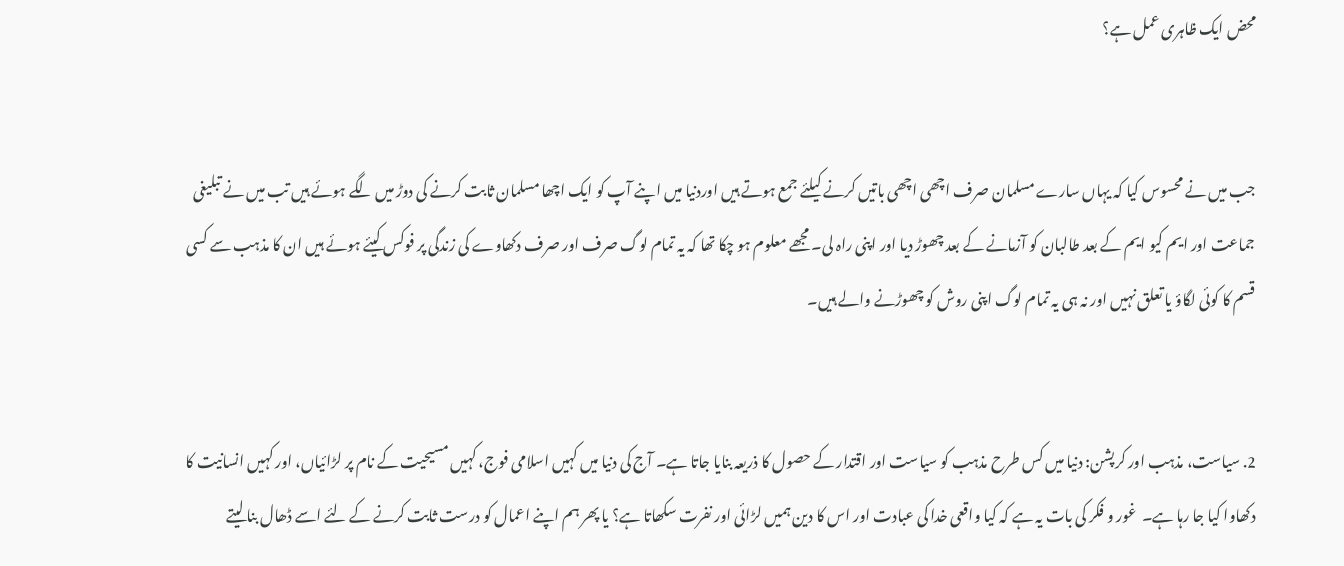محض ایک ظاہری عمل ہے؟


جب میں نے محسوس کیا کہ یہاں سارے مسلمان صرف اچھی اچھی باتیں کرنے کیلئے جمع ہوتے ہیں اوردنیا میں اپنے آپ کو ایک اچھا مسلمان ثابت کرنے کی دوڑ میں لگے ہوئے ہیں تب میں نے تبلیغی جماعت اور ایم کیو ایم کے بعد طالبان کو آزمانے کے بعد چھوڑ دیا اور اپنی راہ لی۔ مجھے معلوم ہو چکا تھا کہ یہ تمام لوگ صرف اور صرف دکھاوے کی زندگی پر فوکس کیئے ہوئے ہیں ان کا مذہب سے کسی قسم کا کوئی لگاؤ یا تعلق نہیں اور نہ ہی یہ تمام لوگ اپنی روش کو چھوڑنے والے ہیں۔


2. سیاست، مذہب اور کرپشن: دنیا میں کس طرح مذہب کو سیاست اور اقتدار کے حصول کا ذریعہ بنایا جاتا ہے۔ آج کی دنیا میں کہیں اسلامی فوج، کہیں مسیحیت کے نام پر لڑائیاں، اور کہیں انسانیت کا دکھاوا کیا جا رہا ہے۔  غور و فکر کی بات یہ ہے کہ کیا واقعی خدا کی عبادت اور اس کا دین ہمیں لڑائی اور نفرت سکھاتا ہے؟ یا پھر ہم اپنے اعمال کو درست ثابت کرنے کے لئے اسے ڈھال بنا لیتے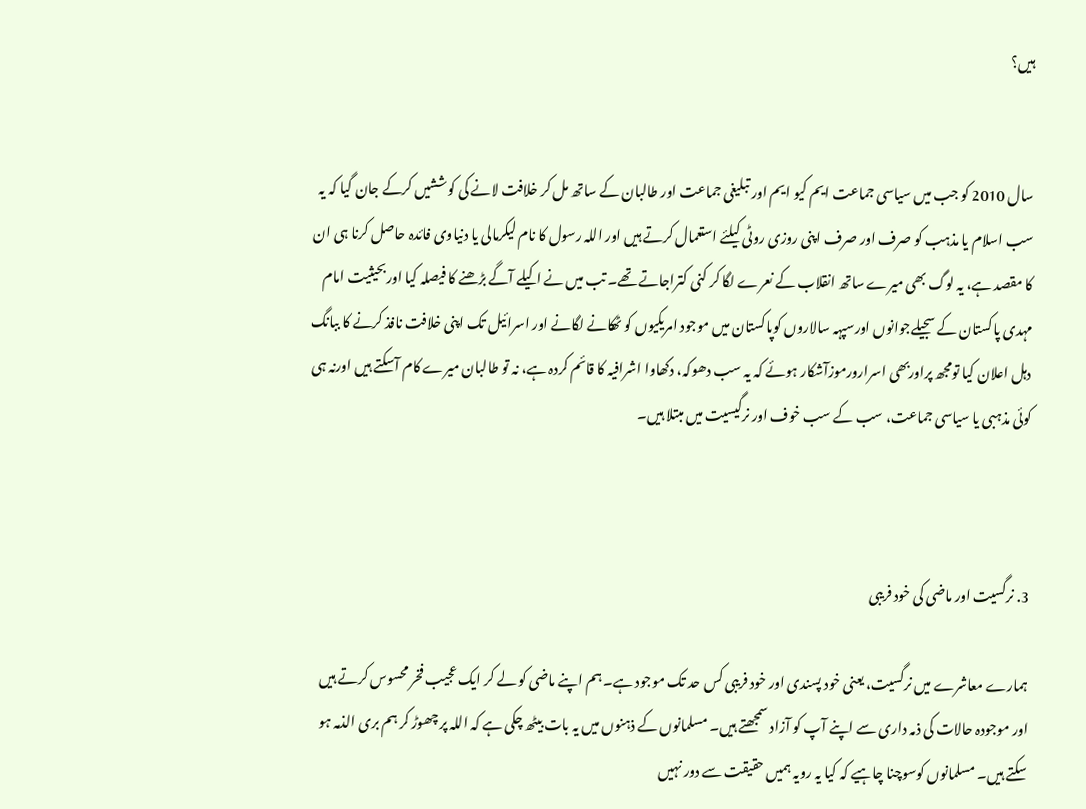ہیں؟


سال 2010 کو جب میں سیاسی جماعت ایم کیو ایم اور تبلیغی جماعت اور طالبان کے ساتھ مل کر خلافت لانے کی کوششیں کرکے جان گیا کہ یہ سب اسلام یا مذہب کو صرف اور صرف اپنی روزی روٹی کیلئے استعمال کرتے ہیں اور اللہ رسول کا نام لیکرمالی یا دنیاوی فائدہ حاصل کرنا ہی ان کا مقصد ہے، یہ لوگ بھی میرے ساتھ انقلاب کے نعرے لگا کر کنی کتراجاتے تھے۔ تب میں نے اکیلے آگے بڑھنے کا فیصلہ کیا اوربحیثیت امام مہدی پاکستان کے سجیلےجوانوں اورسپہہ سالاروں کوپاکستان میں موجود امریکیوں کو ٹھکانے لگانے اور اسرائیل تک اپنی خلافت نافذ کرنے کا ببانگ دہل اعلان کیا تومجھ پراوربھی اسرارورموزآشکار ہوئے کہ یہ سب دھوکہ، دکھاوا اشرافیہ کا قائم کردہ ہے، نہ تو طالبان میرے کام آسکتے ہیں اورنہ ہی کوئی مذہبی یا سیاسی جماعت، سب کے سب خوف اور نرگیسیت میں مبتلا ہیں۔



3. نرگسیت اور ماضی کی خود فریبی

ہمارے معاشرے میں نرگسیت، یعنی خود پسندی اور خود فریبی کس حد تک موجود ہے۔ ہم اپنے ماضی کو لے کر ایک عجیب فخر محسوس کرتے ہیں اور موجودہ حالات کی ذمہ داری سے اپنے آپ کو آزاد سمجھتے ہیں۔ مسلمانوں کے ذہنوں میں یہ بات بیٹھ چکی ہے کہ اللہ پر چھوڑ کر ہم بری الذمہ ہو سکتے ہیں۔ مسلمانوں کوسوچنا چاہیے کہ کیا یہ رویہ ہمیں حقیقت سے دور نہیں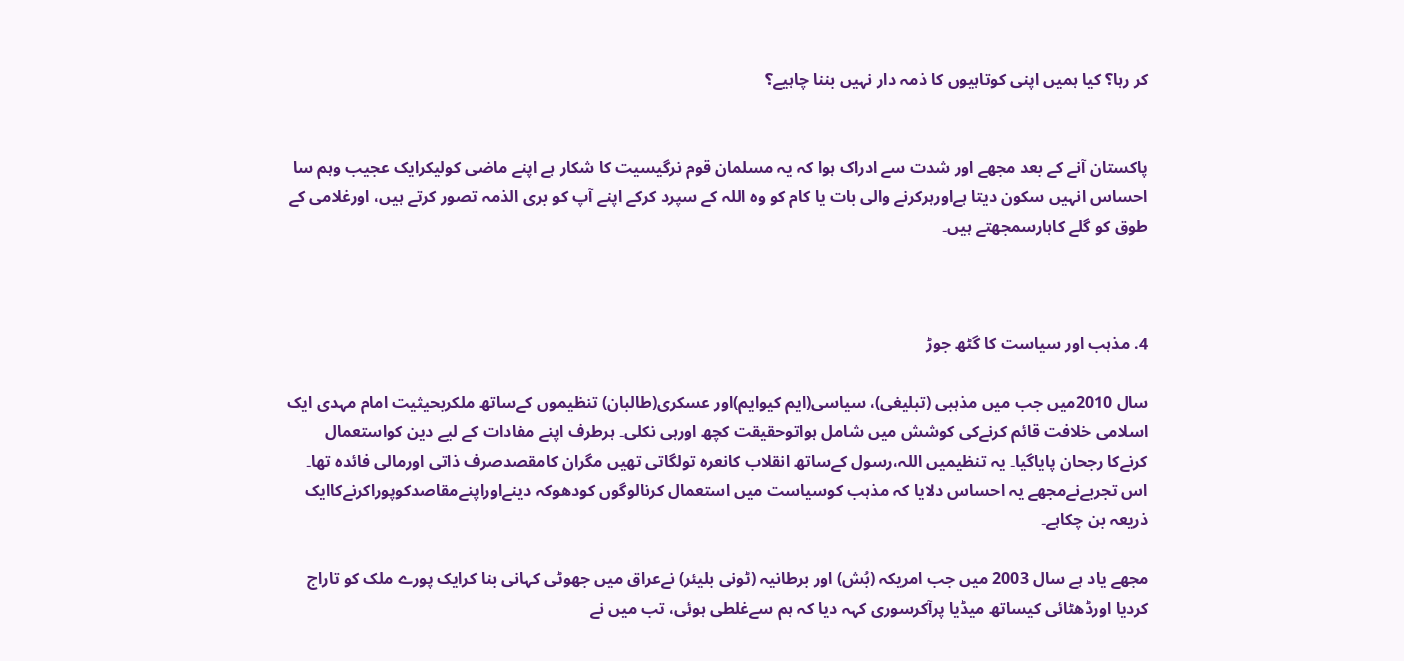کر رہا؟ کیا ہمیں اپنی کوتاہیوں کا ذمہ دار نہیں بننا چاہیے؟


پاکستان آنے کے بعد مجھے اور شدت سے ادراک ہوا کہ یہ مسلمان قوم نرگیسیت کا شکار ہے اپنے ماضی کولیکرایک عجیب وہم سا احساس انہیں سکون دیتا ہےاورہرکرنے والی بات یا کام کو وہ اللہ کے سپرد کرکے اپنے آپ کو بری الذمہ تصور کرتے ہیں، اورغلامی کے طوق کو گلے کاہارسمجھتے ہیں۔



4. مذہب اور سیاست کا گٹھ جوڑ

سال 2010میں جب میں مذہبی (تبلیغی)، سیاسی(ایم کیوایم)اور عسکری(طالبان) تنظیموں کےساتھ ملکربحیثیت امام مہدی ایک اسلامی خلافت قائم کرنےکی کوشش میں شامل ہواتوحقیقت کچھ اورہی نکلی۔ ہرطرف اپنے مفادات کے لیے دین کواستعمال کرنےکا رجحان پایاگیا۔ یہ تنظیمیں اللہ،رسول کےساتھ انقلاب کانعرہ تولگاتی تھیں مگران کامقصدصرف ذاتی اورمالی فائدہ تھا۔ اس تجربےنےمجھے یہ احساس دلایا کہ مذہب کوسیاست میں استعمال کرنالوگوں کودھوکہ دینےاوراپنےمقاصدکوپوراکرنےکاایک ذریعہ بن چکاہے۔

مجھے یاد ہے سال 2003 میں جب امریکہ (بُش) اور برطانیہ (ٹونی بلیئر) نےعراق میں جھوٹی کہانی بنا کرایک پورے ملک کو تاراج کردیا اورڈھٹائی کیساتھ میڈیا پرآکرسوری کہہ دیا کہ ہم سےغلطی ہوئی، تب میں نے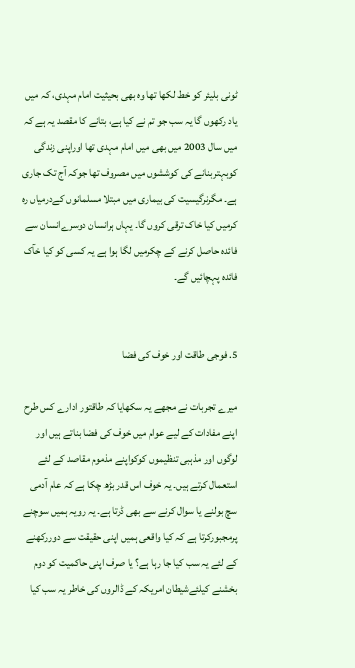ٹونی بلیئر کو خط لکھا تھا وہ بھی بحیثیت امام مہدی، کہ میں یاد رکھوں گا یہ سب جو تم نے کیا ہے، بتانے کا مقصد یہ ہے کہ میں سال 2003 میں بھی میں امام مہدی تھا اوراپنی زندگی کوبہتربنانے کی کوششوں میں مصروف تھا جوکہ آج تک جاری ہے۔ مگرنرگیسیت کی بیماری میں مبتلا مسلمانوں کےدرمیاں رہ کرمیں کیا خاک ترقی کروں گا۔ یہاں ہرانسان دوسرےانسان سے فائدہ حاصل کرنے کے چکرمیں لگا ہوا ہے یہ کسی کو کیا خآک فائدہ پہچائیں گے۔


5. فوجی طاقت اور خوف کی فضا

میرے تجربات نے مجھے یہ سکھایا کہ طاقتور ادارے کس طرح اپنے مفادات کے لیے عوام میں خوف کی فضا بناتے ہیں اور لوگوں اور مذہبی تنظیموں کوکواپنے مذموم مقاصد کے لئے استعمال کرتے ہیں۔ یہ خوف اس قدر بڑھ چکا ہے کہ عام آدمی سچ بولنے یا سوال کرنے سے بھی ڈرتا ہے۔ یہ رویہ ہمیں سوچنے پرمجبورکرتا ہے کہ کیا واقعی ہمیں اپنی حقیقت سے دوررکھنے کے لئے یہ سب کیا جا رہا ہے؟ یا صرف اپنی حاکمیت کو دوم بخشنے کیلئےشیطان امریکہ کے ڈالروں کی خاطر یہ سب کیا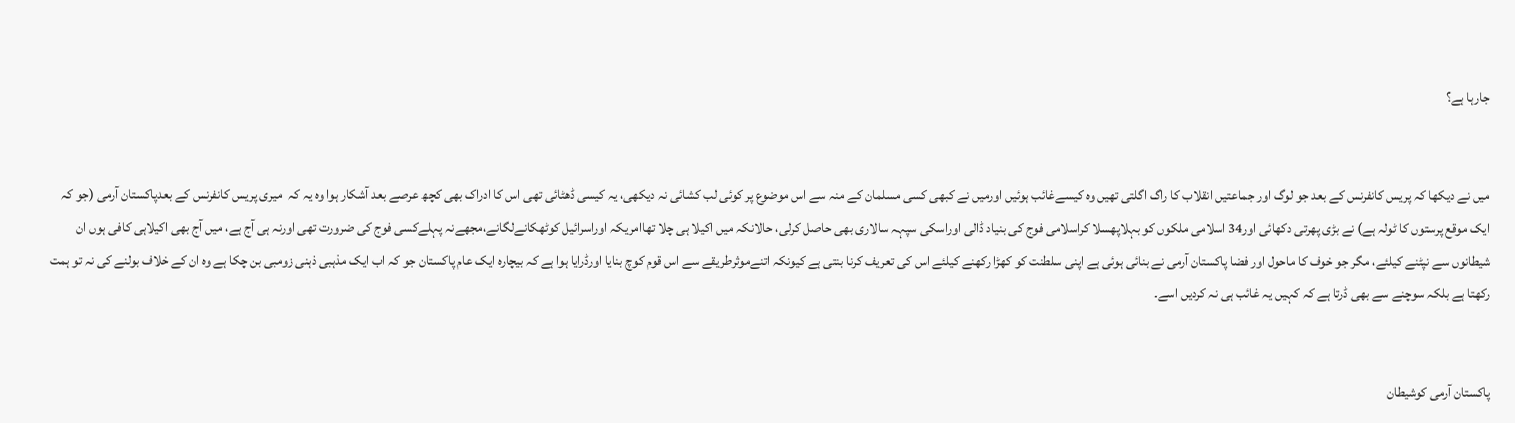جارہا ہے؟


میں نے دیکھا کہ پریس کانفرنس کے بعد جو لوگ اور جماعتیں انقلاب کا راگ اگلتی تھیں وہ کیسےغائب ہوئیں اورمیں نے کبھی کسی مسلمان کے منہ سے اس موضوع پر کوئی لب کشائی نہ دیکھی، یہ کیسی ڈھٹائی تھی اس کا ادراک بھی کچھ عرصے بعد آشکار ہوا وہ یہ کہ  میری پریس کانفرنس کے بعدپاکستان آرمی (جو کہ ایک موقع پرستوں کا ٹولہ ہے) نے بڑی پھرتی دکھائی اور34 اسلامی ملکوں کو بہلاپھسلا کراسلامی فوج کی بنیاد ڈالی اوراسکی سپہہ سالاری بھی حاصل کرلی، حالانکہ میں اکیلا ہی چلا تھاامریکہ اوراسرائیل کوٹھکانےلگانے،مجھےنہ پہلےکسی فوج کی ضرورت تھی اورنہ ہی آج ہے، میں آج بھی اکیلاہی کافی ہوں ان شیطانوں سے نپٹنے کیلئے، مگر جو خوف کا ماحول اور فضا پاکستان آرمی نے بنائی ہوئی ہے اپنی سلطنت کو کھڑا رکھنے کیلئے اس کی تعریف کرنا بنتی ہے کیونکہ اتنےموثرطریقے سے اس قوم کوچ بنایا اورڈرایا ہوا ہے کہ بیچارہ ایک عام پاکستان جو کہ اب ایک مذہبی ذہنی زومبی بن چکا ہے وہ ان کے خلاف بولنے کی نہ تو ہمت رکھتا ہے بلکہ سوچنے سے بھی ڈرتا ہے کہ کہیں یہ غائب ہی نہ کردیں اسے۔


پاکستان آرمی کوشیطان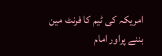امریکہ کی ٹیم کا فرنٹ مین بننے پراور امام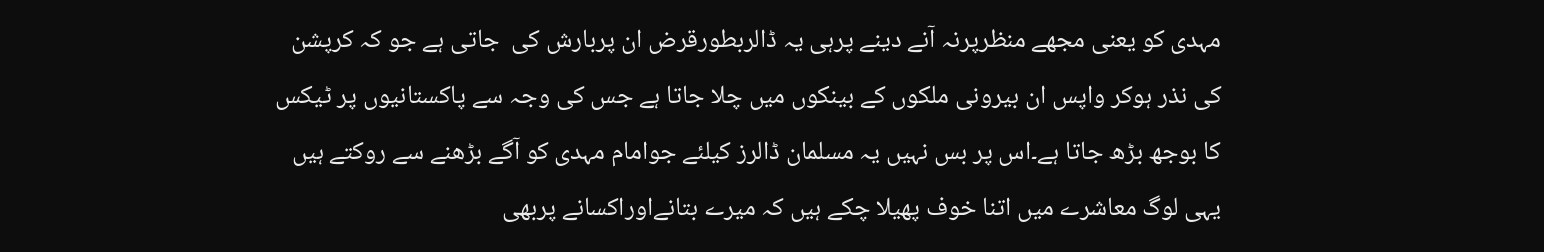مہدی کو یعنی مجھے منظرپرنہ آنے دینے پرہی یہ ڈالربطورقرض ان پربارش کی  جاتی ہے جو کہ کرپشن کی نذر ہوکر واپس ان بیرونی ملکوں کے بینکوں میں چلا جاتا ہے جس کی وجہ سے پاکستانیوں پر ٹیکس کا بوجھ بڑھ جاتا ہے۔اس پر بس نہیں یہ مسلمان ڈالرز کیلئے جوامام مہدی کو آگے بڑھنے سے روکتے ہیں یہی لوگ معاشرے میں اتنا خوف پھیلا چکے ہیں کہ میرے بتانےاوراکسانے پربھی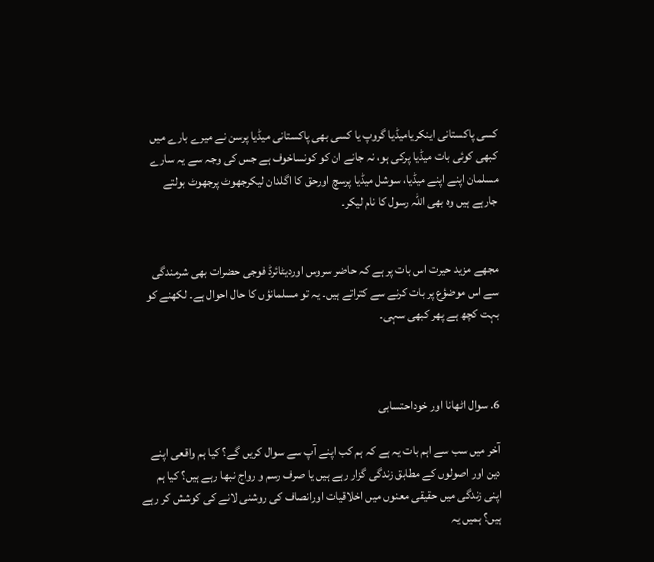کسی پاکستانی اینکریامیڈیا گروپ یا کسی بھی پاکستانی میڈیا پرسن نے میرے بارے میں کبھی کوئی بات میڈیا پرکی ہو، نہ جانے ان کو کونساخوف ہے جس کی وجہ سے یہ سارے مسلمان اپنے اپنے میڈیا، سوشل میڈیا پرسچ اورحق کا اگلدان لیکرجھوٹ پرجھوٹ بولتے جارہے ہیں وہ بھی اللہ رسول کا نام لیکر۔


مجھے مزید حیرت اس بات پر ہے کہ حاضر سروس اوردیٹائرڈ فوجی حضرات بھی شرمندگی سے اس موضؤع پر بات کرنے سے کتراتے ہیں۔ یہ تو مسلمانؤں کا حال احوال ہے۔ لکھنے کو بہت کچھ ہے پھر کبھی سہی۔



6. سوال اٹھانا اور خوداحتسابی

آخر میں سب سے اہم بات یہ ہے کہ ہم کب اپنے آپ سے سوال کریں گے؟ کیا ہم واقعی اپنے دین اور اصولوں کے مطابق زندگی گزار رہے ہیں یا صرف رسم و رواج نبھا رہے ہیں؟ کیا ہم اپنی زندگی میں حقیقی معنوں میں اخلاقیات اورانصاف کی روشنی لانے کی کوشش کر رہے ہیں؟ ہمیں یہ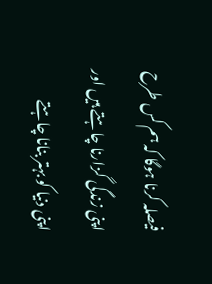فیصلہ کرنا ہوگا کہ ہم کس طرح اپنی زندگی گزارنا چاہتے ہیں اور اپنی دنیا کو بہتر بنانا چاہتے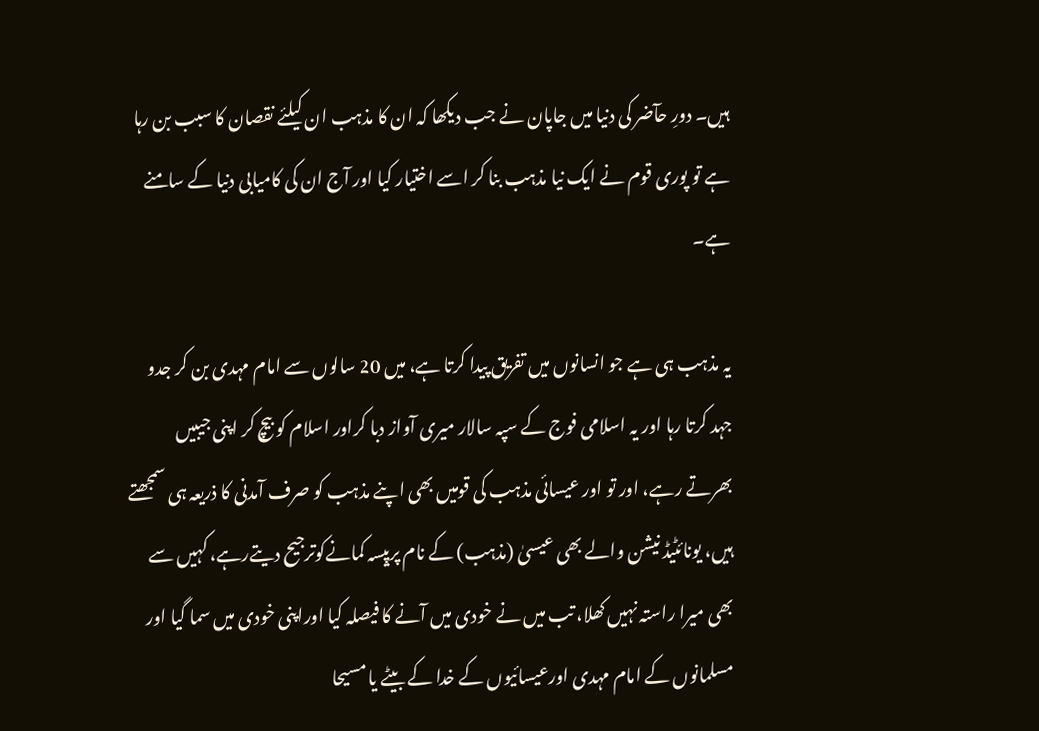ہیں۔ دورِ حآضر کی دنیا میں جاپان نے جب دیکھا کہ ان کا مذہب ان کیلئے نقصان کا سبب بن رہا ہے تو پوری قوم نے ایک نیا مذہب بنا کر اسے اختیار کیا اور آج ان کی کامیابی دنیا کے سامنے ہے۔

یہ مذہب ہی ہے جو انسانوں میں تفریق پیدا کرتا ہے، میں 20 سالوں سے امام مہدی بن کر جدو جہد کرتا رہا اور یہ اسلامی فوج کے سپہ سالار میری آواز دبا کراور اسلام کو بیچ کر اپنی جیبیں بھرتے رہے، اور تو اور عیسائی مذہب کی قومیں بھی اپنے مذہب کو صرف آمدنی کا ذریعہ ہی سمجھتے ہیں، یونائٹیڈ نیشن والے بھی عیسیٰ (مذہب) کے نام پرپیسہ کمانےکوترجیح دیتےرہے، کہیں سے بھی میرا راستہ نہیں کھلا، تب میں نے خودی میں آنے کا فیصلہ کیا اوراپنی خودی میں سما گیا اور مسلمانوں کے امام مہدی اورعیسائیوں کے خدا کے بیٹے یا مسیحا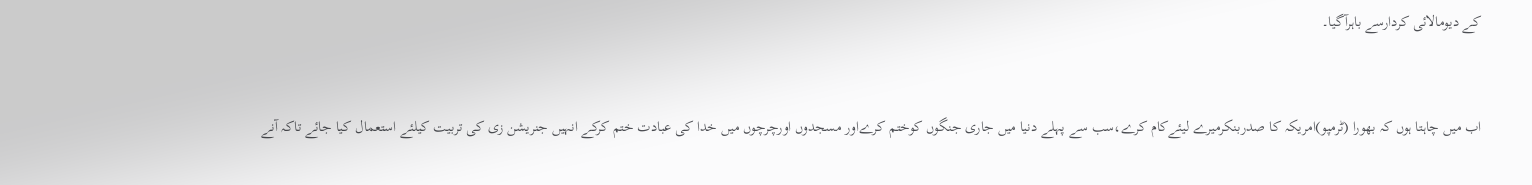کے دیومالائی کردارسے باہرآگیا۔


اب میں چاہتا ہوں کہ بھورا (ٹرمپو)امریکہ کا صدربنکرمیرے لیئےکام کرے،سب سے پہلے دنیا میں جاری جنگوں کوختم کرےاور مسجدوں اورچرچوں میں خدا کی عبادت ختم کرکے انہیں جنریشن زی کی تربیت کیلئے استعمال کیا جائے تاکہ آنے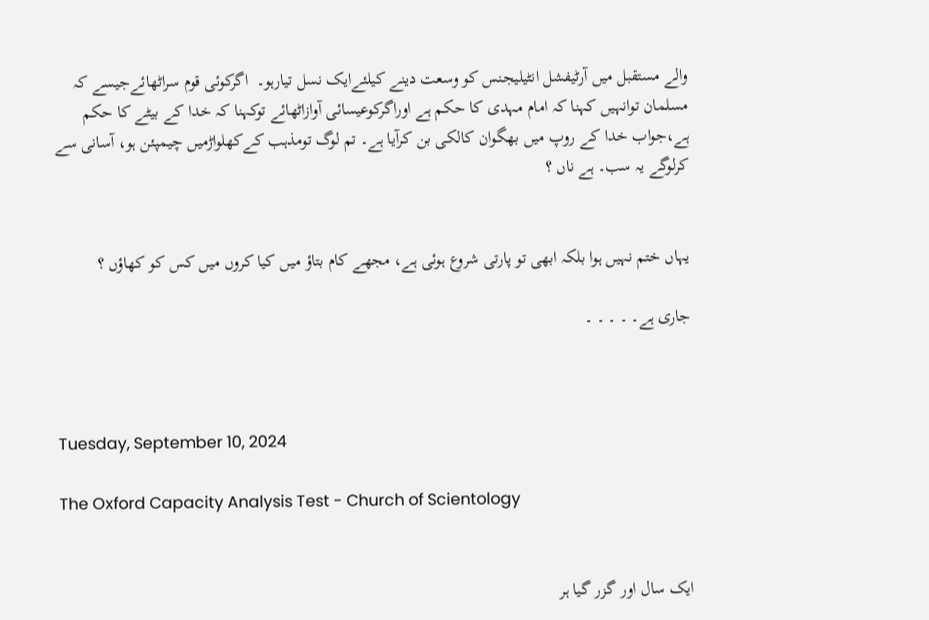والے مستقبل میں آرٹیفشل انٹیلیجنس کو وسعت دینے کیلئےایک نسل تیارہو۔  اگرکوئی قوم سراٹھائےجیسے کہ مسلمان توانہیں کہنا کہ امام مہدی کا حکم ہے اوراگرکوعیسائی آوازاٹھائے توکہنا کہ خدا کے بیٹے کا حکم ہے،جواب خدا کے روپ میں بھگوان کالکی بن کرآیا ہے۔ تم لوگ تومذہب کےکھلواڑمیں چیمپئن ہو، آسانی سے کرلوگے یہ سب۔ ہے ناں ؟


یہاں ختم نہیں ہوا بلکہ ابھی تو پارتی شروع ہوئی ہے، مجھے کام بتاؤ میں کیا کروں میں کس کو کھاؤں ؟

جاری ہے۔ ۔ ۔ ۔ ۔



Tuesday, September 10, 2024

The Oxford Capacity Analysis Test - Church of Scientology


ایک سال اور گزر گیا ہر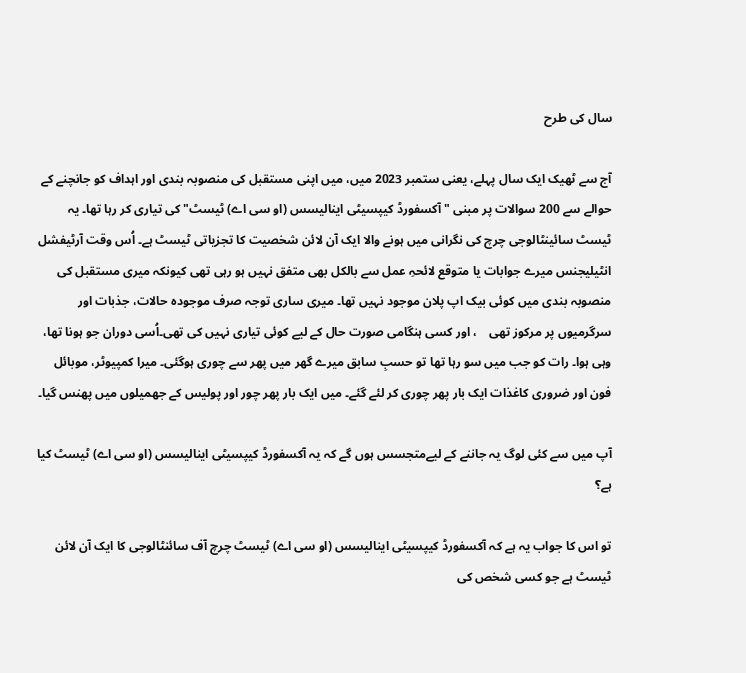سال کی طرح

آج سے ٹھیک ایک سال پہلے، یعنی ستمبر 2023 میں، میں اپنی مستقبل کی منصوبہ بندی اور اہداف کو جانچنے کے حوالے سے 200 سوالات پر مبنی "آکسفورڈ کیپسیٹی اینالیسس (او سی اے) ٹیسٹ" کی تیاری کر رہا تھا۔ یہ ٹیسٹ سائینٹالوجی چرچ کی نگرانی میں ہونے والا ایک آن لائن شخصیت کا تجزیاتی ٹیسٹ ہے۔ اُس وقت آرٹیفشل انٹیلیجنس میرے جوابات یا متوقع لائحہِ عمل سے بالکل بھی متفق نہیں ہو رہی تھی کیونکہ میری مستقبل کی منصوبہ بندی میں کوئی بیک اپ پلان موجود نہیں تھا۔ میری ساری توجہ صرف موجودہ حالات، جذبات اور سرگرمیوں پر مرکوز تھی    ، اور کسی ہنگامی صورت حال کے لیے کوئی تیاری نہیں کی تھی۔اُسی دوران جو ہونا تھا، وہی ہوا۔ رات کو جب میں سو رہا تھا تو حسبِ سابق میرے گھر میں پھر سے چوری ہوگئی۔ میرا کمپیوٹر، موبائل فون اور ضروری کاغذات ایک بار پھر چوری کر لئے گئے۔ میں ایک بار پھر چور اور پولیس کے جھمیلوں میں پھنس گیا۔

آپ میں سے کئی لوگ یہ جاننے کے لیےمتجسس ہوں گے کہ یہ آکسفورڈ کیپسیٹی اینالیسس (او سی اے) ٹیسٹ کیا ہے؟

تو اس کا جواب یہ ہے کہ آکسفورڈ کیپسیٹی اینالیسس (او سی اے) ٹیسٹ چرچ آف سائنٹالوجی کا ایک آن لائن ٹیسٹ ہے جو کسی شخص کی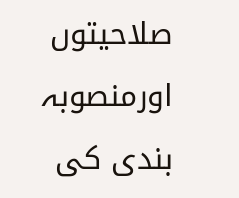صلاحیتوں اورمنصوبہ بندی کی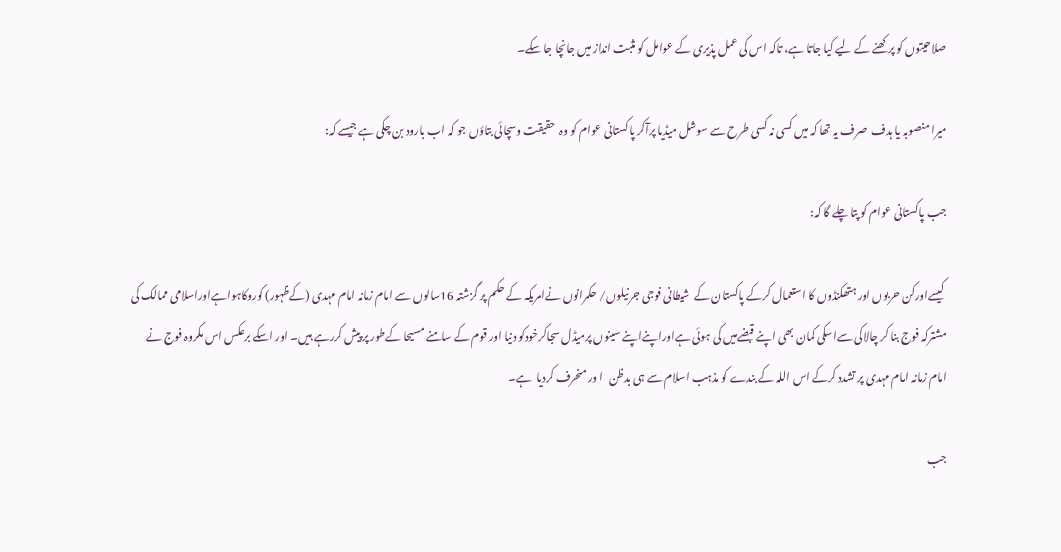صلاحیتوں کو پرکھنے کے لیے کیا جاتا ہے، تاکہ اس کی عمل پذیری کے عوامل کو مثبت انداز میں جانچا جا سکے۔

میرا منصوبہ یا ہدف  صرف یہ تھا کہ میں کسی نہ کسی طرح سے سوشل میڈیا پرآکر پاکستانی عوام کو وہ  حقیقت وسچائی بتاؤں جو کہ اب بارود بن چکی ہے جیسے کہ:

جب پاکستانی عوام کو پتا چلے گا کہ:

 کیسےاورکن حربوں اور ہتھکنڈوں کا استعمال کرکے پاکستان کے  شیطانی فوجی جرنیلوں/ حکمرانوں نےامریکہ کے حکم پر گزشتہ 16سالوں سے امام زمانہ امام مہدی (کےظہور) کوروکاہواہےاوراسلامی ممالک کی مشترکہ فوج بنا کر چالاکی سےاسکی کمان بھی اپنے قبضےمیں کی ہوئی ہےاوراپنےاپنے سینوں پرمیڈل سجاکرخودکو دنیا اور قوم کے سامنے مسیحا کےطور پر پیش کررہے ہیں۔ اور اسکے برعکس اس مکروہ فوج نے امام زمانہ امام مہدی پر تشدد کرکے اس اللہ کے بندے کو مذہب اسلام سے ہی بدظن   ا ور منحرف کردیا  ہے۔

جب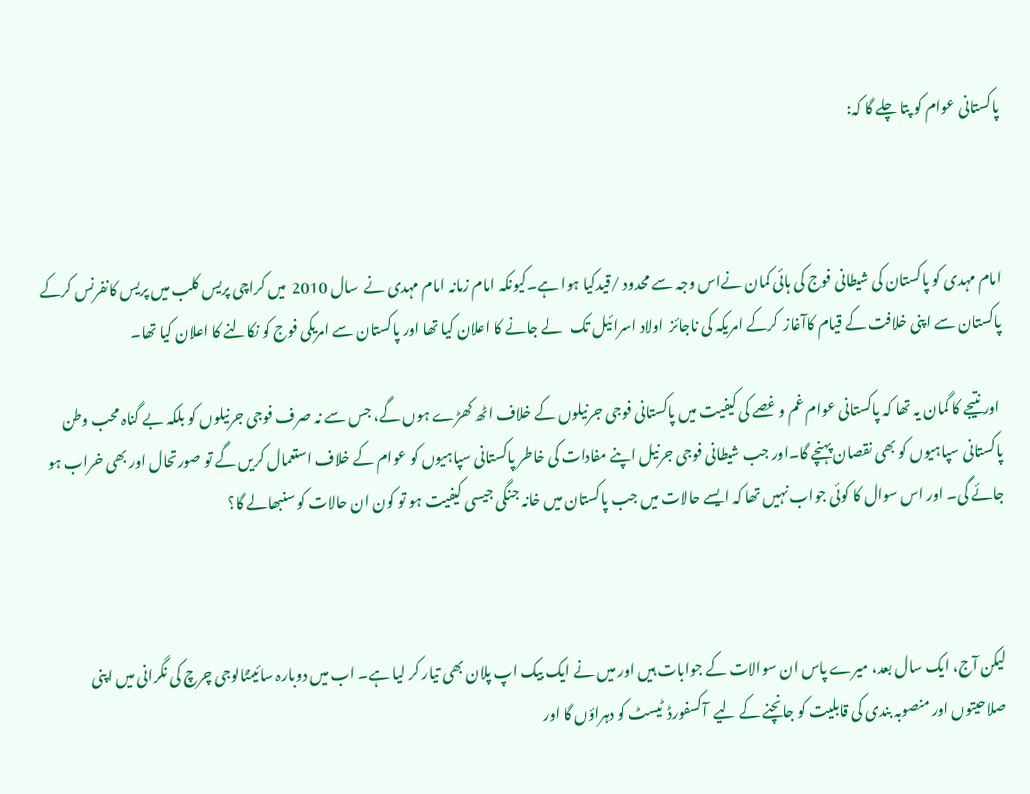پاکستانی عوام کو پتا چلے گا کہ:



امام مہدی کو پاکستان کی شیطانی فوج کی ہائی کمان نےاس وجہ سے محدود /قیدکیا ہوا ہے۔کیونکہ امام زمانہ امام مہدی نے  سال 2010  میں کراچی پریس کلب میں پریس کانفرنس کرکے پاکستان سے اپنی خلافت کے قیام کاآغاز  کرکے امریکہ کی ناجائز  اولاد اسرائیل تک   لے جانے کا اعلان کیا تھا اور پاکستان سے امریکی فوج کو نکالنے کا اعلان کیا تھا۔

 اور نتیجے کا گمان یہ تھا کہ پاکستانی عوام غم و غصے کی کیفیت میں پاکستانی فوجی جرنیلوں کے خلاف اٹھ کھڑے ہوں گے، جس سے نہ صرف فوجی جرنیلوں کو بلکہ بے گناہ محب وطن پاکستانی سپاہیوں کو بھی نقصان پہنچے گا۔اور جب شیطانی فوجی جرنیل اپنے مفادات کی خاطر پاکستانی سپاہیوں کو عوام کے خلاف استعمال کریں گے تو صورتحال اور بھی خراب ہو جائے گی۔ اور اس سوال کا کوئی جواب نہیں تھا کہ ایسے حالات میں جب پاکستان میں خانہ جنگی جیسی کیفیت ہو تو کون ان حالات کو سنبھالے گا؟



لیکن آج، ایک سال بعد، میرے پاس ان سوالات کے جوابات ہیں اور میں نے ایک بیک اپ پلان بھی تیار کر لیا ہے۔ اب میں دوبارہ سائینٹالوجی چرچ کی نگرانی میں اپنی  صلاحیتوں اور منصوبہ بندی کی قابلیت کو جانچنے کے لیے  آکسفورڈ  ٹیسٹ کو دہراؤں گا اور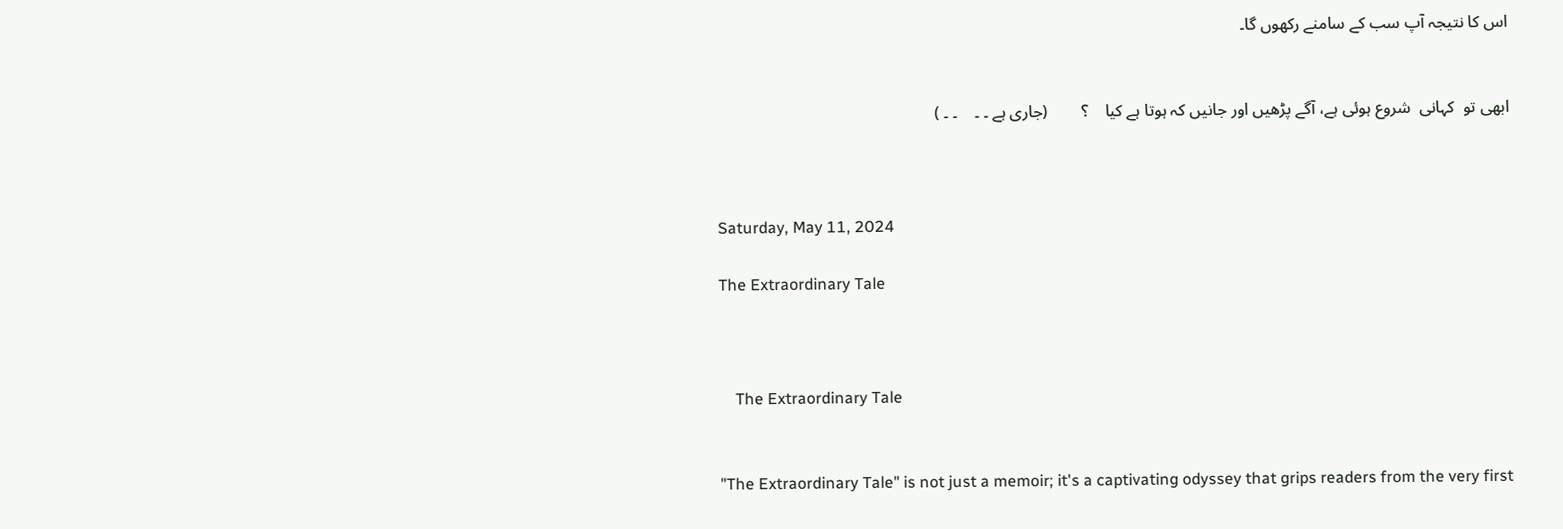اس کا نتیجہ آپ سب کے سامنے رکھوں گا۔

                                                                                                                                                                                                                                                                                                                                                                                                                                                                                                                                                                                                                                                                                                                                                                                                                ابھی تو  کہانی  شروع ہوئی ہے، آگے پڑھیں اور جانیں کہ ہوتا ہے کیا    ؟        (جاری ہے ۔ ۔    ۔ ۔ )



Saturday, May 11, 2024

The Extraordinary Tale



    The Extraordinary Tale


"The Extraordinary Tale" is not just a memoir; it's a captivating odyssey that grips readers from the very first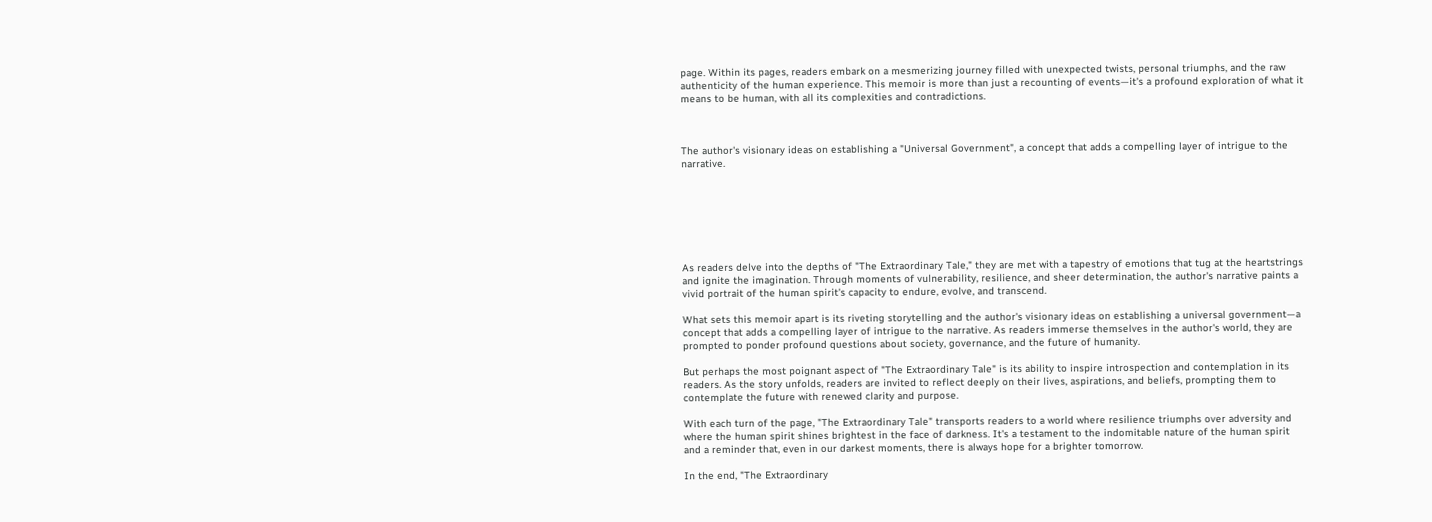page. Within its pages, readers embark on a mesmerizing journey filled with unexpected twists, personal triumphs, and the raw authenticity of the human experience. This memoir is more than just a recounting of events—it's a profound exploration of what it means to be human, with all its complexities and contradictions.



The author's visionary ideas on establishing a "Universal Government", a concept that adds a compelling layer of intrigue to the narrative.







As readers delve into the depths of "The Extraordinary Tale," they are met with a tapestry of emotions that tug at the heartstrings and ignite the imagination. Through moments of vulnerability, resilience, and sheer determination, the author's narrative paints a vivid portrait of the human spirit's capacity to endure, evolve, and transcend.

What sets this memoir apart is its riveting storytelling and the author's visionary ideas on establishing a universal government—a concept that adds a compelling layer of intrigue to the narrative. As readers immerse themselves in the author's world, they are prompted to ponder profound questions about society, governance, and the future of humanity.

But perhaps the most poignant aspect of "The Extraordinary Tale" is its ability to inspire introspection and contemplation in its readers. As the story unfolds, readers are invited to reflect deeply on their lives, aspirations, and beliefs, prompting them to contemplate the future with renewed clarity and purpose.

With each turn of the page, "The Extraordinary Tale" transports readers to a world where resilience triumphs over adversity and where the human spirit shines brightest in the face of darkness. It's a testament to the indomitable nature of the human spirit and a reminder that, even in our darkest moments, there is always hope for a brighter tomorrow.

In the end, "The Extraordinary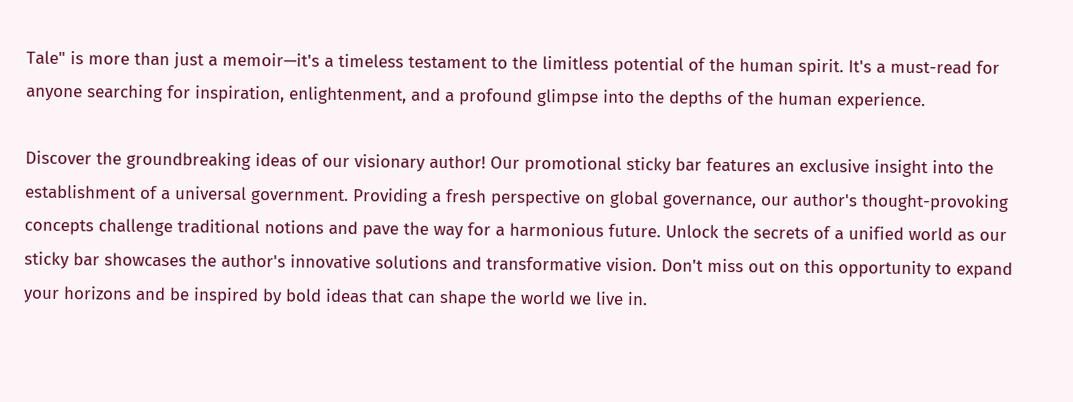Tale" is more than just a memoir—it's a timeless testament to the limitless potential of the human spirit. It's a must-read for anyone searching for inspiration, enlightenment, and a profound glimpse into the depths of the human experience.

Discover the groundbreaking ideas of our visionary author! Our promotional sticky bar features an exclusive insight into the establishment of a universal government. Providing a fresh perspective on global governance, our author's thought-provoking concepts challenge traditional notions and pave the way for a harmonious future. Unlock the secrets of a unified world as our sticky bar showcases the author's innovative solutions and transformative vision. Don't miss out on this opportunity to expand your horizons and be inspired by bold ideas that can shape the world we live in.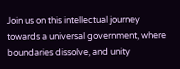Join us on this intellectual journey towards a universal government, where boundaries dissolve, and unity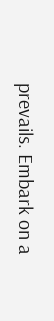prevails. Embark on a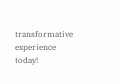transformative experience today!